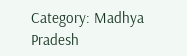Category: Madhya Pradesh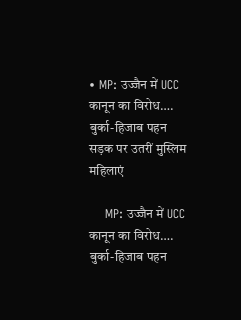• MP: उज्जैन में UCC कानून का विरोध…. बुर्का-हिजाब पहन सड़क पर उतरीं मुस्लिम महिलाएं

    MP: उज्जैन में UCC कानून का विरोध…. बुर्का-हिजाब पहन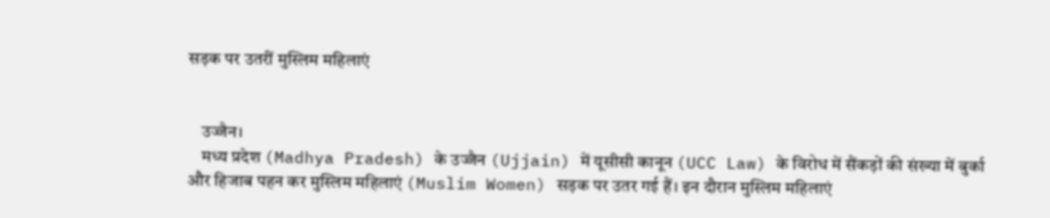सड़क पर उतरीं मुस्लिम महिलाएं


    उज्जैन।
    मध्य प्रदेश (Madhya Pradesh) के उज्जैन (Ujjain) में यूसीसी कानून (UCC Law) के विरोध में सैंकड़ों की संख्या में बुर्का और हिजाब पहन कर मुस्लिम महिलाएं (Muslim Women) सड़क पर उतर गई हैं। इन दौरान मुस्लिम महिलाएं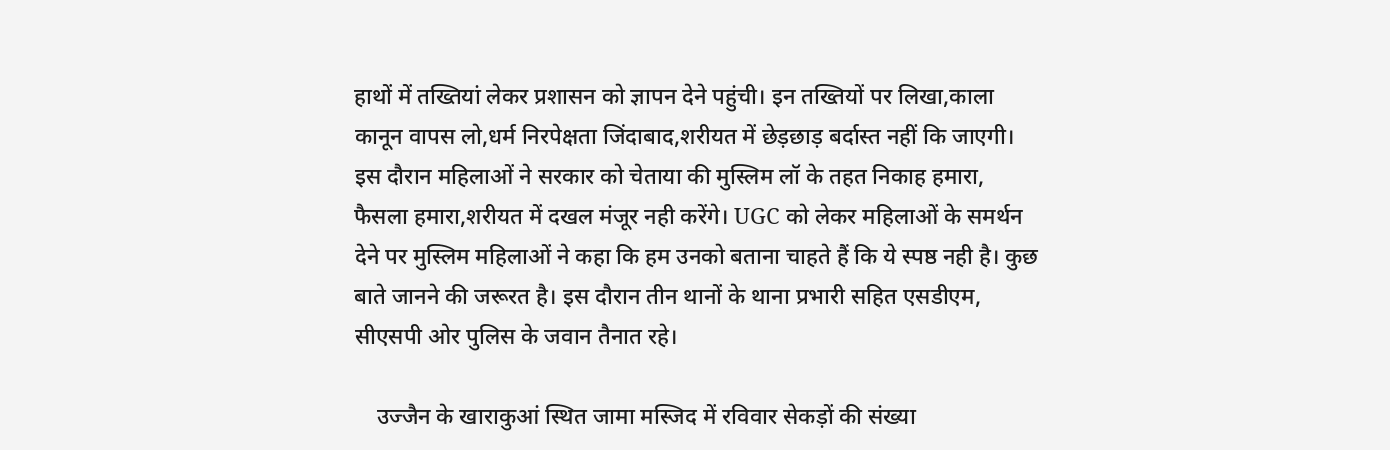हाथों में तख्तियां लेकर प्रशासन को ज्ञापन देने पहुंची। इन तख्तियों पर लिखा,काला कानून वापस लो,धर्म निरपेक्षता जिंदाबाद,शरीयत में छेड़छाड़ बर्दास्त नहीं कि जाएगी। इस दौरान महिलाओं ने सरकार को चेताया की मुस्लिम लॉ के तहत निकाह हमारा, फैसला हमारा,शरीयत में दखल मंजूर नही करेंगे। UGC को लेकर महिलाओं के समर्थन देने पर मुस्लिम महिलाओं ने कहा कि हम उनको बताना चाहते हैं कि ये स्पष्ठ नही है। कुछ बाते जानने की जरूरत है। इस दौरान तीन थानों के थाना प्रभारी सहित एसडीएम, सीएसपी ओर पुलिस के जवान तैनात रहे।

    उज्जैन के खाराकुआं स्थित जामा मस्जिद में रविवार सेकड़ों की संख्या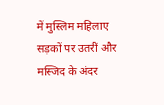में मुस्लिम महिलाए सड़कों पर उतरीं और मस्जिद के अंदर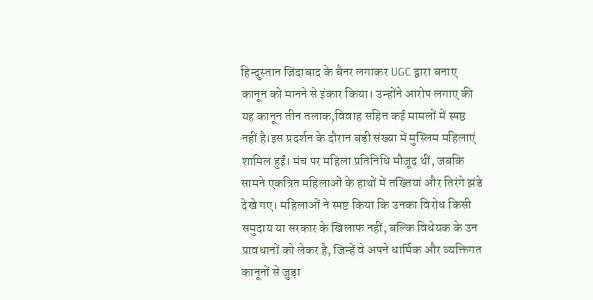हिन्दुस्तान जिंदाबाद के बैनर लगाकर UGC द्वारा बनाए कानून को मानने से इंकार किया। उन्होंने आरोप लगाए की यह कानून तीन तलाक,विवाह सहित कई मामलों में स्पष्ठ नहीं है।इस प्रदर्शन के दौरान बड़ी संख्या में मुस्लिम महिलाएं शामिल हुईं। मंच पर महिला प्रतिनिधि मौजूद थीं, जबकि सामने एकत्रित महिलाओं के हाथों में तख्तियां और तिरंगे झंडे देखे गए। महिलाओं ने स्पष्ट किया कि उनका विरोध किसी समुदाय या सरकार के खिलाफ नहीं, बल्कि विधेयक के उन प्रावधानों को लेकर है, जिन्हें वे अपने धार्मिक और व्यक्तिगत कानूनों से जुड़ा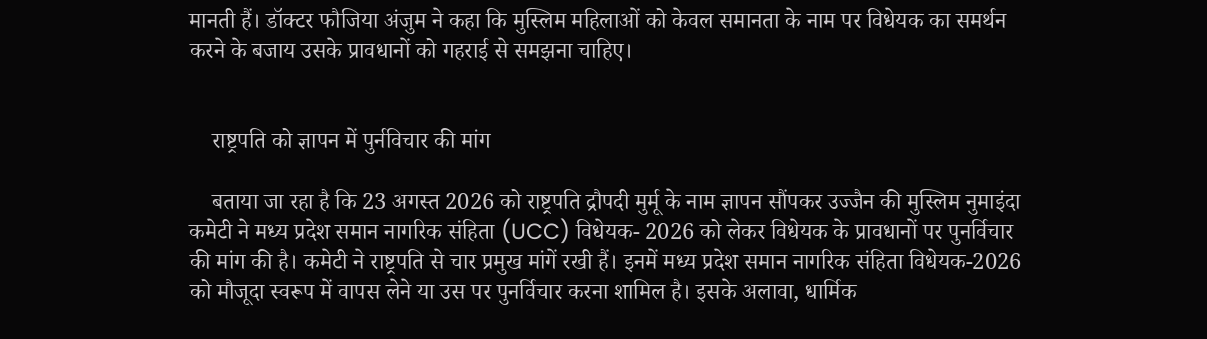मानती हैं। डॉक्टर फौजिया अंजुम ने कहा कि मुस्लिम महिलाओं को केवल समानता के नाम पर विधेयक का समर्थन करने के बजाय उसके प्रावधानों को गहराई से समझना चाहिए।


    राष्ट्रपति को ज्ञापन में पुर्नविचार की मांग

    बताया जा रहा है कि 23 अगस्त 2026 को राष्ट्रपति द्रौपदी मुर्मू के नाम ज्ञापन सौंपकर उज्जैन की मुस्लिम नुमाइंदा कमेटी ने मध्य प्रदेश समान नागरिक संहिता (UCC) विधेयक- 2026 को लेकर विधेयक के प्रावधानों पर पुनर्विचार की मांग की है। कमेटी ने राष्ट्रपति से चार प्रमुख मांगें रखी हैं। इनमें मध्य प्रदेश समान नागरिक संहिता विधेयक-2026 को मौजूदा स्वरूप में वापस लेने या उस पर पुनर्विचार करना शामिल है। इसके अलावा, धार्मिक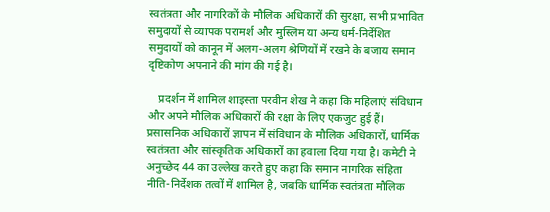स्वतंत्रता और नागरिकों के मौलिक अधिकारों की सुरक्षा, सभी प्रभावित समुदायों से व्यापक परामर्श और मुस्लिम या अन्य धर्म-निर्देशित समुदायों को कानून में अलग-अलग श्रेणियों में रखने के बजाय समान दृष्टिकोण अपनाने की मांग की गई है।

    प्रदर्शन में शामिल शाइस्ता परवीन शेख ने कहा कि महिलाएं संविधान और अपने मौलिक अधिकारों की रक्षा के लिए एकजुट हुई हैं। प्रसासनिक अधिकारों ज्ञापन में संविधान के मौलिक अधिकारों, धार्मिक स्वतंत्रता और सांस्कृतिक अधिकारों का हवाला दिया गया है। कमेटी ने अनुच्छेद 44 का उल्लेख करते हुए कहा कि समान नागरिक संहिता नीति-निर्देशक तत्वों में शामिल है, जबकि धार्मिक स्वतंत्रता मौलिक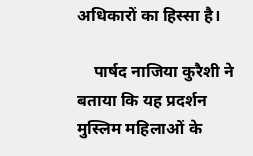अधिकारों का हिस्सा है।

    पार्षद नाजिया कुरैशी ने बताया कि यह प्रदर्शन मुस्लिम महिलाओं के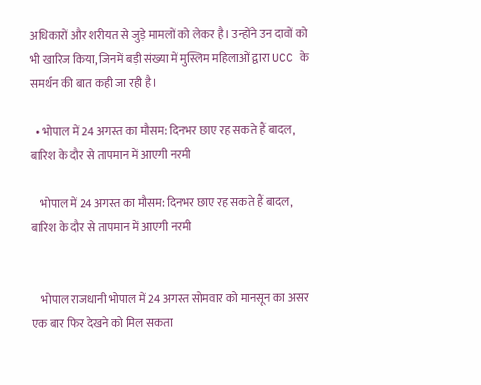अधिकारों और शरीयत से जुड़े मामलों को लेकर है। उन्होंने उन दावों को भी खारिज किया, जिनमें बड़ी संख्या में मुस्लिम महिलाओं द्वारा UCC के समर्थन की बात कही जा रही है।

  • भोपाल में 24 अगस्त का मौसम: दिनभर छाए रह सकते हैं बादल, बारिश के दौर से तापमान में आएगी नरमी

    भोपाल में 24 अगस्त का मौसम: दिनभर छाए रह सकते हैं बादल, बारिश के दौर से तापमान में आएगी नरमी


    भोपाल राजधानी भोपाल में 24 अगस्त सोमवार को मानसून का असर एक बार फिर देखने को मिल सकता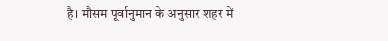है। मौसम पूर्वानुमान के अनुसार शहर में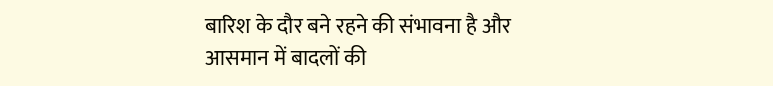बारिश के दौर बने रहने की संभावना है और आसमान में बादलों की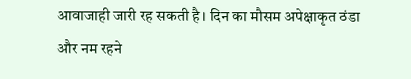आवाजाही जारी रह सकती है। दिन का मौसम अपेक्षाकृत ठंडा और नम रहने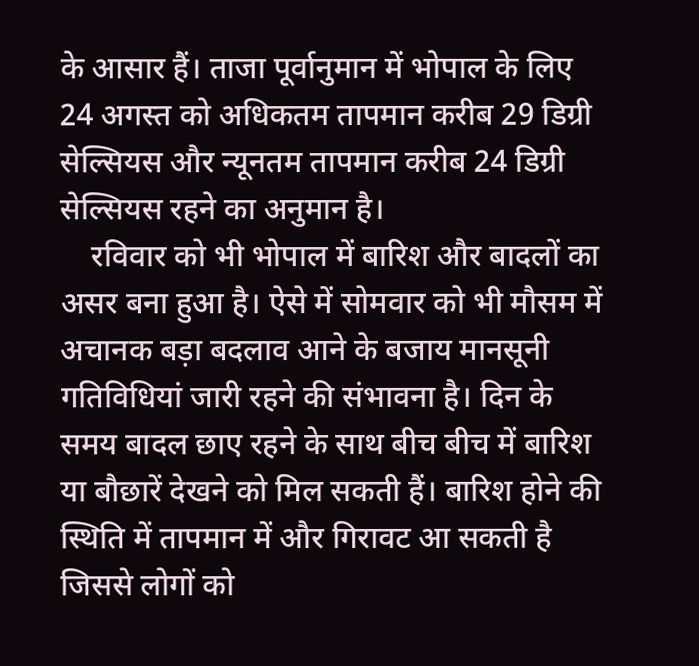के आसार हैं। ताजा पूर्वानुमान में भोपाल के लिए 24 अगस्त को अधिकतम तापमान करीब 29 डिग्री सेल्सियस और न्यूनतम तापमान करीब 24 डिग्री सेल्सियस रहने का अनुमान है।
    रविवार को भी भोपाल में बारिश और बादलों का असर बना हुआ है। ऐसे में सोमवार को भी मौसम में अचानक बड़ा बदलाव आने के बजाय मानसूनी गतिविधियां जारी रहने की संभावना है। दिन के समय बादल छाए रहने के साथ बीच बीच में बारिश या बौछारें देखने को मिल सकती हैं। बारिश होने की स्थिति में तापमान में और गिरावट आ सकती है जिससे लोगों को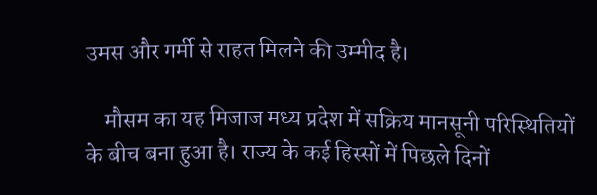उमस और गर्मी से राहत मिलने की उम्मीद है।

    मौसम का यह मिजाज मध्य प्रदेश में सक्रिय मानसूनी परिस्थितियों के बीच बना हुआ है। राज्य के कई हिस्सों में पिछले दिनों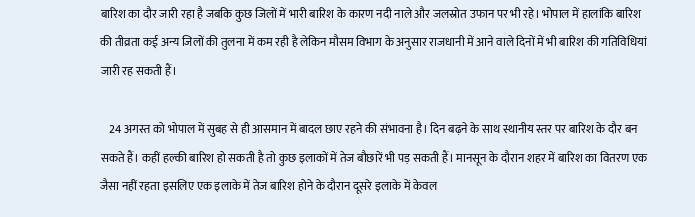बारिश का दौर जारी रहा है जबकि कुछ जिलों में भारी बारिश के कारण नदी नाले और जलस्रोत उफान पर भी रहे। भोपाल में हालांकि बारिश की तीव्रता कई अन्य जिलों की तुलना में कम रही है लेकिन मौसम विभाग के अनुसार राजधानी में आने वाले दिनों में भी बारिश की गतिविधियां जारी रह सकती हैं।

    24 अगस्त को भोपाल में सुबह से ही आसमान में बादल छाए रहने की संभावना है। दिन बढ़ने के साथ स्थानीय स्तर पर बारिश के दौर बन सकते हैं। कहीं हल्की बारिश हो सकती है तो कुछ इलाकों में तेज बौछारें भी पड़ सकती हैं। मानसून के दौरान शहर में बारिश का वितरण एक जैसा नहीं रहता इसलिए एक इलाके में तेज बारिश होने के दौरान दूसरे इलाके में केवल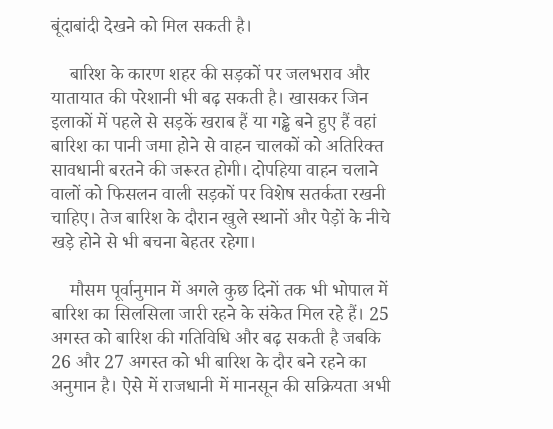बूंदाबांदी देखने को मिल सकती है।

    बारिश के कारण शहर की सड़कों पर जलभराव और यातायात की परेशानी भी बढ़ सकती है। खासकर जिन इलाकों में पहले से सड़कें खराब हैं या गड्ढे बने हुए हैं वहां बारिश का पानी जमा होने से वाहन चालकों को अतिरिक्त सावधानी बरतने की जरूरत होगी। दोपहिया वाहन चलाने वालों को फिसलन वाली सड़कों पर विशेष सतर्कता रखनी चाहिए। तेज बारिश के दौरान खुले स्थानों और पेड़ों के नीचे खड़े होने से भी बचना बेहतर रहेगा।

    मौसम पूर्वानुमान में अगले कुछ दिनों तक भी भोपाल में बारिश का सिलसिला जारी रहने के संकेत मिल रहे हैं। 25 अगस्त को बारिश की गतिविधि और बढ़ सकती है जबकि 26 और 27 अगस्त को भी बारिश के दौर बने रहने का अनुमान है। ऐसे में राजधानी में मानसून की सक्रियता अभी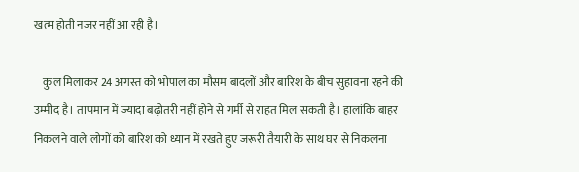खत्म होती नजर नहीं आ रही है।

    कुल मिलाकर 24 अगस्त को भोपाल का मौसम बादलों और बारिश के बीच सुहावना रहने की उम्मीद है। तापमान में ज्यादा बढ़ोतरी नहीं होने से गर्मी से राहत मिल सकती है। हालांकि बाहर निकलने वाले लोगों को बारिश को ध्यान में रखते हुए जरूरी तैयारी के साथ घर से निकलना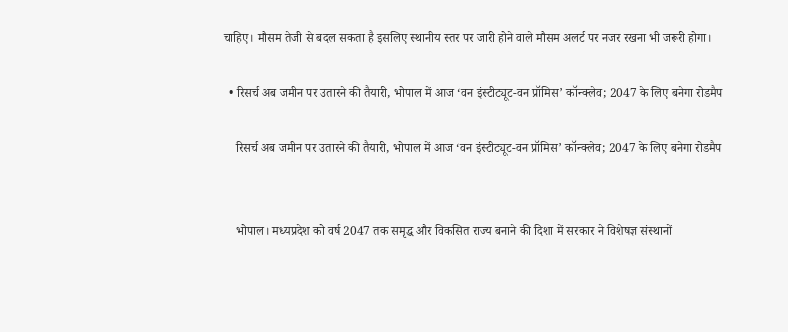चाहिए। मौसम तेजी से बदल सकता है इसलिए स्थानीय स्तर पर जारी होने वाले मौसम अलर्ट पर नजर रखना भी जरूरी होगा।

  • रिसर्च अब जमीन पर उतारने की तैयारी, भोपाल में आज ‘वन इंस्टीट्यूट-वन प्रॉमिस’ कॉन्क्लेव; 2047 के लिए बनेगा रोडमैप

    रिसर्च अब जमीन पर उतारने की तैयारी, भोपाल में आज ‘वन इंस्टीट्यूट-वन प्रॉमिस’ कॉन्क्लेव; 2047 के लिए बनेगा रोडमैप


    भोपाल। मध्यप्रदेश को वर्ष 2047 तक समृद्ध और विकसित राज्य बनाने की दिशा में सरकार ने विशेषज्ञ संस्थानों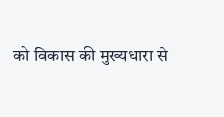को विकास की मुख्यधारा से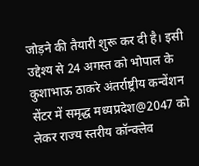जोड़ने की तैयारी शुरू कर दी है। इसी उद्देश्य से 24 अगस्त को भोपाल के कुशाभाऊ ठाकरे अंतर्राष्ट्रीय कन्वेंशन सेंटर में समृद्ध मध्यप्रदेश@2047 को लेकर राज्य स्तरीय कॉन्क्लेव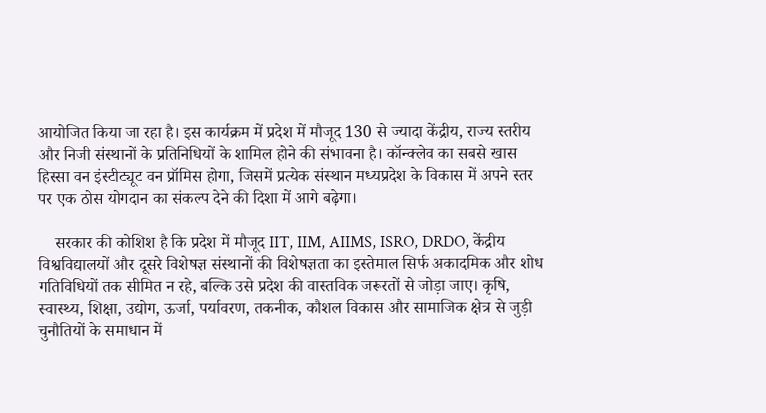आयोजित किया जा रहा है। इस कार्यक्रम में प्रदेश में मौजूद 130 से ज्यादा केंद्रीय, राज्य स्तरीय और निजी संस्थानों के प्रतिनिधियों के शामिल होने की संभावना है। कॉन्क्लेव का सबसे खास हिस्सा वन इंस्टीट्यूट वन प्रॉमिस होगा, जिसमें प्रत्येक संस्थान मध्यप्रदेश के विकास में अपने स्तर पर एक ठोस योगदान का संकल्प देने की दिशा में आगे बढ़ेगा।

    सरकार की कोशिश है कि प्रदेश में मौजूद IIT, IIM, AIIMS, ISRO, DRDO, केंद्रीय विश्वविद्यालयों और दूसरे विशेषज्ञ संस्थानों की विशेषज्ञता का इस्तेमाल सिर्फ अकादमिक और शोध गतिविधियों तक सीमित न रहे, बल्कि उसे प्रदेश की वास्तविक जरूरतों से जोड़ा जाए। कृषि, स्वास्थ्य, शिक्षा, उद्योग, ऊर्जा, पर्यावरण, तकनीक, कौशल विकास और सामाजिक क्षेत्र से जुड़ी चुनौतियों के समाधान में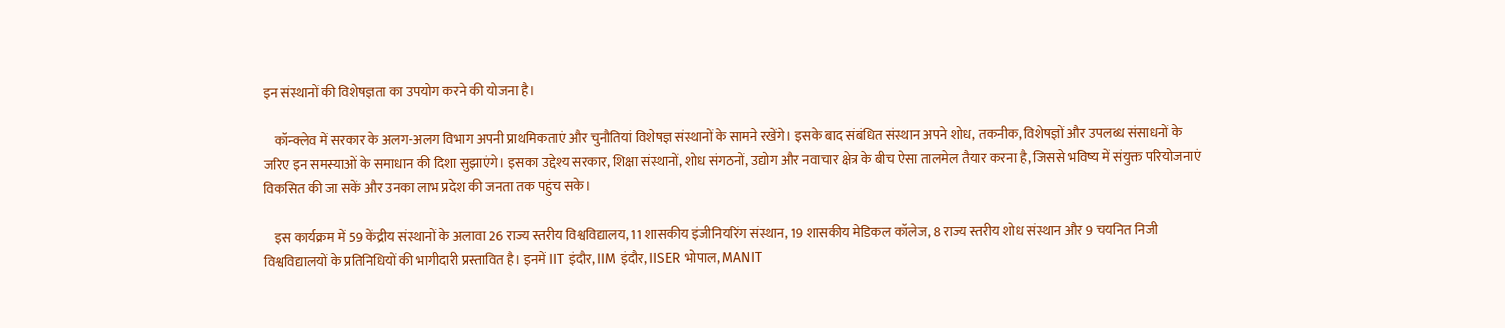इन संस्थानों की विशेषज्ञता का उपयोग करने की योजना है।

    कॉन्क्लेव में सरकार के अलग-अलग विभाग अपनी प्राथमिकताएं और चुनौतियां विशेषज्ञ संस्थानों के सामने रखेंगे। इसके बाद संबंधित संस्थान अपने शोध, तकनीक, विशेषज्ञों और उपलब्ध संसाधनों के जरिए इन समस्याओं के समाधान की दिशा सुझाएंगे। इसका उद्देश्य सरकार, शिक्षा संस्थानों, शोध संगठनों, उद्योग और नवाचार क्षेत्र के बीच ऐसा तालमेल तैयार करना है, जिससे भविष्य में संयुक्त परियोजनाएं विकसित की जा सकें और उनका लाभ प्रदेश की जनता तक पहुंच सके।

    इस कार्यक्रम में 59 केंद्रीय संस्थानों के अलावा 26 राज्य स्तरीय विश्वविद्यालय, 11 शासकीय इंजीनियरिंग संस्थान, 19 शासकीय मेडिकल कॉलेज, 8 राज्य स्तरीय शोध संस्थान और 9 चयनित निजी विश्वविद्यालयों के प्रतिनिधियों की भागीदारी प्रस्तावित है। इनमें IIT इंदौर, IIM इंदौर, IISER भोपाल, MANIT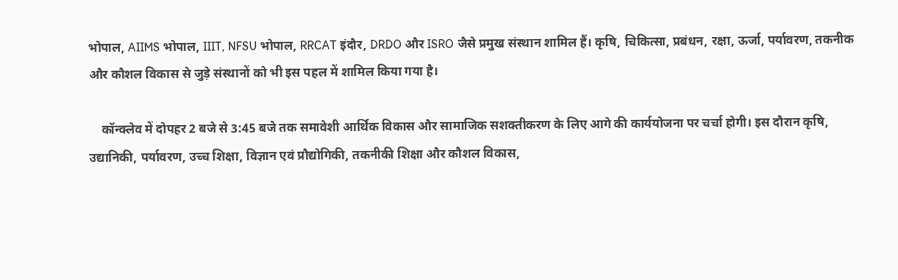भोपाल, AIIMS भोपाल, IIIT, NFSU भोपाल, RRCAT इंदौर, DRDO और ISRO जैसे प्रमुख संस्थान शामिल हैं। कृषि, चिकित्सा, प्रबंधन, रक्षा, ऊर्जा, पर्यावरण, तकनीक और कौशल विकास से जुड़े संस्थानों को भी इस पहल में शामिल किया गया है।

    कॉन्क्लेव में दोपहर 2 बजे से 3:45 बजे तक समावेशी आर्थिक विकास और सामाजिक सशक्तीकरण के लिए आगे की कार्ययोजना पर चर्चा होगी। इस दौरान कृषि, उद्यानिकी, पर्यावरण, उच्च शिक्षा, विज्ञान एवं प्रौद्योगिकी, तकनीकी शिक्षा और कौशल विकास,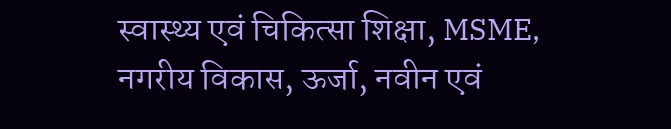स्वास्थ्य एवं चिकित्सा शिक्षा, MSME, नगरीय विकास, ऊर्जा, नवीन एवं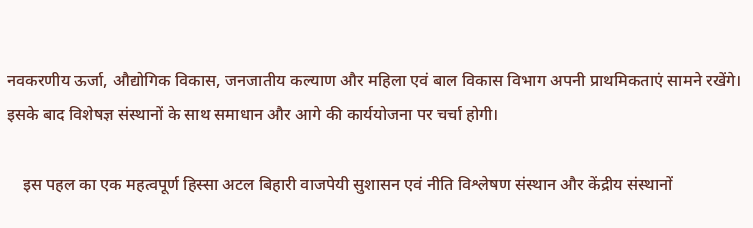नवकरणीय ऊर्जा, औद्योगिक विकास, जनजातीय कल्याण और महिला एवं बाल विकास विभाग अपनी प्राथमिकताएं सामने रखेंगे। इसके बाद विशेषज्ञ संस्थानों के साथ समाधान और आगे की कार्ययोजना पर चर्चा होगी।

    इस पहल का एक महत्वपूर्ण हिस्सा अटल बिहारी वाजपेयी सुशासन एवं नीति विश्लेषण संस्थान और केंद्रीय संस्थानों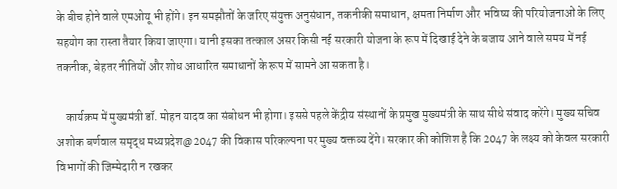के बीच होने वाले एमओयू भी होंगे। इन समझौतों के जरिए संयुक्त अनुसंधान, तकनीकी समाधान, क्षमता निर्माण और भविष्य की परियोजनाओं के लिए सहयोग का रास्ता तैयार किया जाएगा। यानी इसका तत्काल असर किसी नई सरकारी योजना के रूप में दिखाई देने के बजाय आने वाले समय में नई तकनीक, बेहतर नीतियों और शोध आधारित समाधानों के रूप में सामने आ सकता है।

    कार्यक्रम में मुख्यमंत्री डॉ. मोहन यादव का संबोधन भी होगा। इससे पहले केंद्रीय संस्थानों के प्रमुख मुख्यमंत्री के साथ सीधे संवाद करेंगे। मुख्य सचिव अशोक बर्णवाल समृद्ध मध्यप्रदेश@2047 की विकास परिकल्पना पर मुख्य वक्तव्य देंगे। सरकार की कोशिश है कि 2047 के लक्ष्य को केवल सरकारी विभागों की जिम्मेदारी न रखकर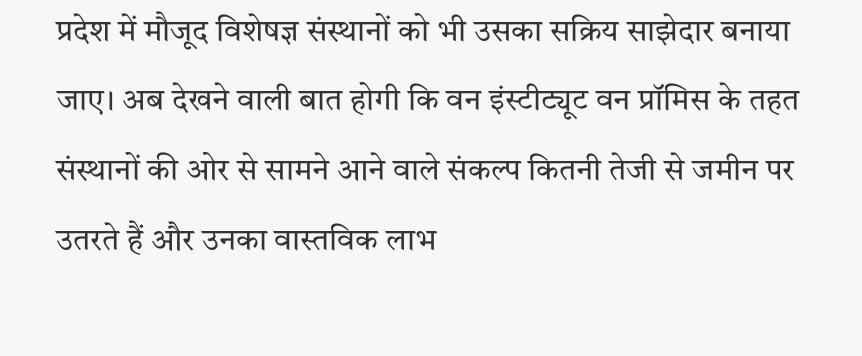प्रदेश में मौजूद विशेषज्ञ संस्थानों को भी उसका सक्रिय साझेदार बनाया जाए। अब देखने वाली बात होगी कि वन इंस्टीट्यूट वन प्रॉमिस के तहत संस्थानों की ओर से सामने आने वाले संकल्प कितनी तेजी से जमीन पर उतरते हैं और उनका वास्तविक लाभ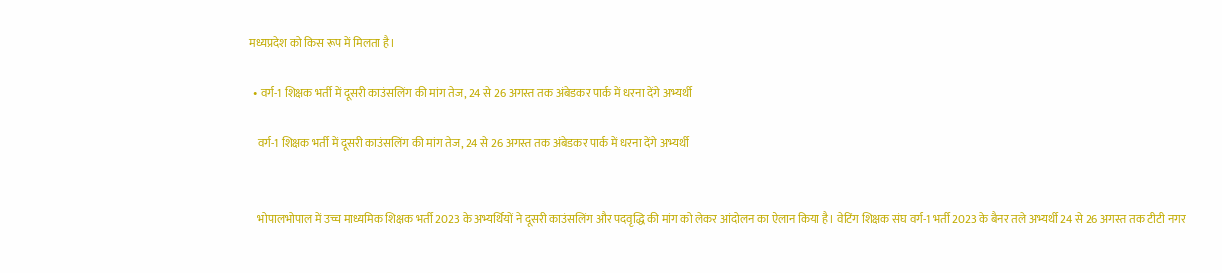मध्यप्रदेश को किस रूप में मिलता है।

  • वर्ग-1 शिक्षक भर्ती में दूसरी काउंसलिंग की मांग तेज, 24 से 26 अगस्त तक अंबेडकर पार्क में धरना देंगे अभ्यर्थी

    वर्ग-1 शिक्षक भर्ती में दूसरी काउंसलिंग की मांग तेज, 24 से 26 अगस्त तक अंबेडकर पार्क में धरना देंगे अभ्यर्थी


    भोपालभोपाल में उच्च माध्यमिक शिक्षक भर्ती 2023 के अभ्यर्थियों ने दूसरी काउंसलिंग और पदवृद्धि की मांग को लेकर आंदोलन का ऐलान किया है। वेटिंग शिक्षक संघ वर्ग-1 भर्ती 2023 के बैनर तले अभ्यर्थी 24 से 26 अगस्त तक टीटी नगर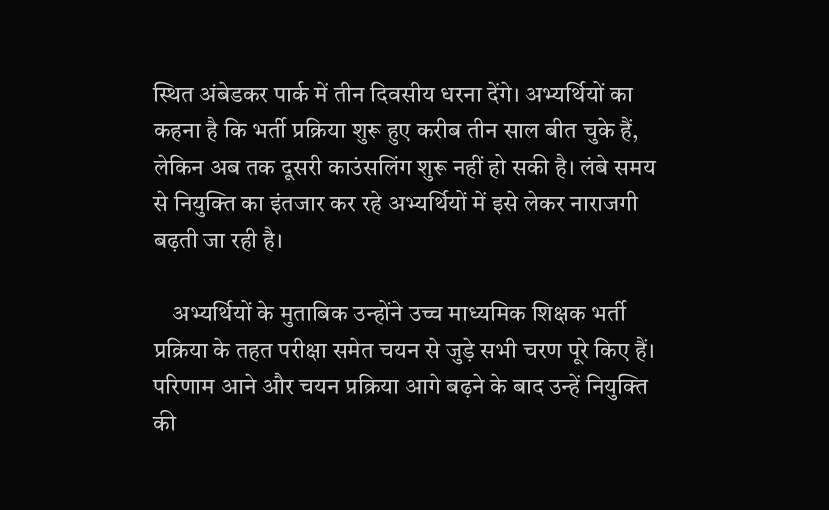स्थित अंबेडकर पार्क में तीन दिवसीय धरना देंगे। अभ्यर्थियों का कहना है कि भर्ती प्रक्रिया शुरू हुए करीब तीन साल बीत चुके हैं, लेकिन अब तक दूसरी काउंसलिंग शुरू नहीं हो सकी है। लंबे समय से नियुक्ति का इंतजार कर रहे अभ्यर्थियों में इसे लेकर नाराजगी बढ़ती जा रही है।

    अभ्यर्थियों के मुताबिक उन्होंने उच्च माध्यमिक शिक्षक भर्ती प्रक्रिया के तहत परीक्षा समेत चयन से जुड़े सभी चरण पूरे किए हैं। परिणाम आने और चयन प्रक्रिया आगे बढ़ने के बाद उन्हें नियुक्ति की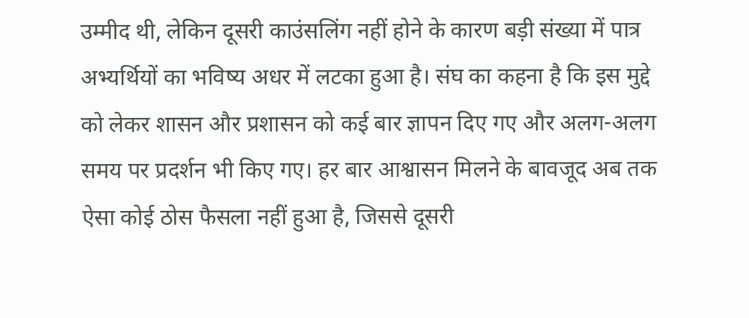उम्मीद थी, लेकिन दूसरी काउंसलिंग नहीं होने के कारण बड़ी संख्या में पात्र अभ्यर्थियों का भविष्य अधर में लटका हुआ है। संघ का कहना है कि इस मुद्दे को लेकर शासन और प्रशासन को कई बार ज्ञापन दिए गए और अलग-अलग समय पर प्रदर्शन भी किए गए। हर बार आश्वासन मिलने के बावजूद अब तक ऐसा कोई ठोस फैसला नहीं हुआ है, जिससे दूसरी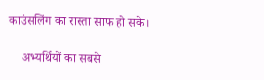काउंसलिंग का रास्ता साफ हो सके।

    अभ्यर्थियों का सबसे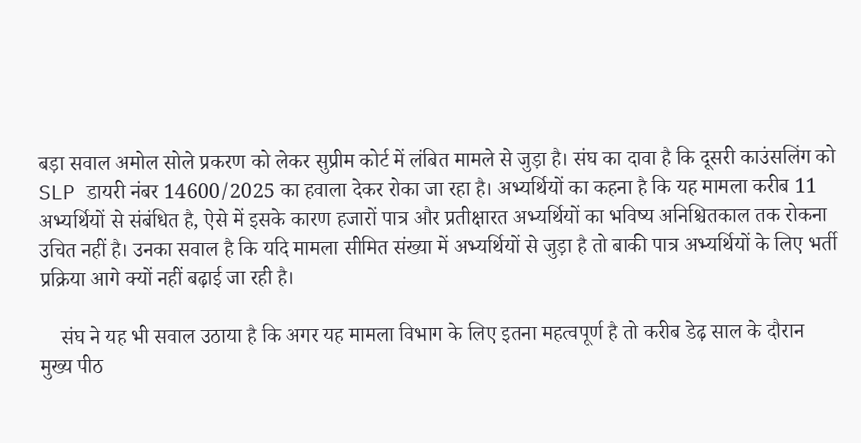बड़ा सवाल अमोल सोले प्रकरण को लेकर सुप्रीम कोर्ट में लंबित मामले से जुड़ा है। संघ का दावा है कि दूसरी काउंसलिंग को SLP डायरी नंबर 14600/2025 का हवाला देकर रोका जा रहा है। अभ्यर्थियों का कहना है कि यह मामला करीब 11 अभ्यर्थियों से संबंधित है, ऐसे में इसके कारण हजारों पात्र और प्रतीक्षारत अभ्यर्थियों का भविष्य अनिश्चितकाल तक रोकना उचित नहीं है। उनका सवाल है कि यदि मामला सीमित संख्या में अभ्यर्थियों से जुड़ा है तो बाकी पात्र अभ्यर्थियों के लिए भर्ती प्रक्रिया आगे क्यों नहीं बढ़ाई जा रही है।

    संघ ने यह भी सवाल उठाया है कि अगर यह मामला विभाग के लिए इतना महत्वपूर्ण है तो करीब डेढ़ साल के दौरान मुख्य पीठ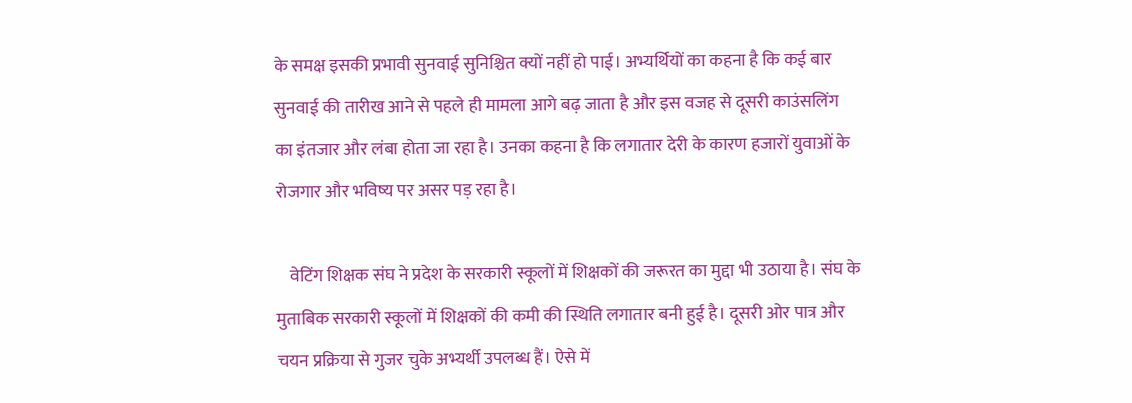के समक्ष इसकी प्रभावी सुनवाई सुनिश्चित क्यों नहीं हो पाई। अभ्यर्थियों का कहना है कि कई बार सुनवाई की तारीख आने से पहले ही मामला आगे बढ़ जाता है और इस वजह से दूसरी काउंसलिंग का इंतजार और लंबा होता जा रहा है। उनका कहना है कि लगातार देरी के कारण हजारों युवाओं के रोजगार और भविष्य पर असर पड़ रहा है।

    वेटिंग शिक्षक संघ ने प्रदेश के सरकारी स्कूलों में शिक्षकों की जरूरत का मुद्दा भी उठाया है। संघ के मुताबिक सरकारी स्कूलों में शिक्षकों की कमी की स्थिति लगातार बनी हुई है। दूसरी ओर पात्र और चयन प्रक्रिया से गुजर चुके अभ्यर्थी उपलब्ध हैं। ऐसे में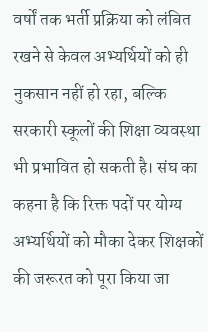वर्षों तक भर्ती प्रक्रिया को लंबित रखने से केवल अभ्यर्थियों को ही नुकसान नहीं हो रहा, बल्कि सरकारी स्कूलों की शिक्षा व्यवस्था भी प्रभावित हो सकती है। संघ का कहना है कि रिक्त पदों पर योग्य अभ्यर्थियों को मौका देकर शिक्षकों की जरूरत को पूरा किया जा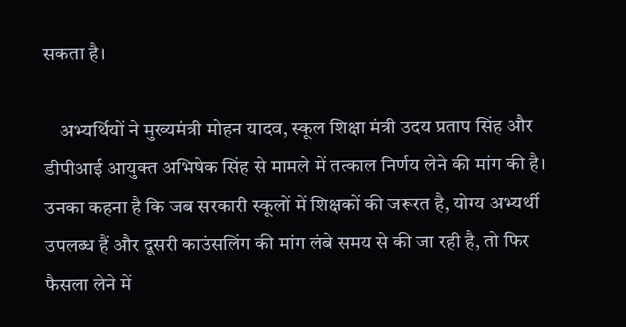सकता है।

    अभ्यर्थियों ने मुख्यमंत्री मोहन यादव, स्कूल शिक्षा मंत्री उदय प्रताप सिंह और डीपीआई आयुक्त अभिषेक सिंह से मामले में तत्काल निर्णय लेने की मांग की है। उनका कहना है कि जब सरकारी स्कूलों में शिक्षकों की जरूरत है, योग्य अभ्यर्थी उपलब्ध हैं और दूसरी काउंसलिंग की मांग लंबे समय से की जा रही है, तो फिर फैसला लेने में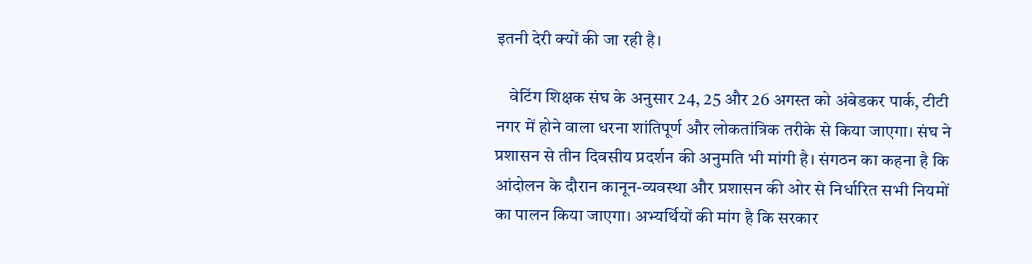इतनी देरी क्यों की जा रही है।

    वेटिंग शिक्षक संघ के अनुसार 24, 25 और 26 अगस्त को अंबेडकर पार्क, टीटी नगर में होने वाला धरना शांतिपूर्ण और लोकतांत्रिक तरीके से किया जाएगा। संघ ने प्रशासन से तीन दिवसीय प्रदर्शन की अनुमति भी मांगी है। संगठन का कहना है कि आंदोलन के दौरान कानून-व्यवस्था और प्रशासन की ओर से निर्धारित सभी नियमों का पालन किया जाएगा। अभ्यर्थियों की मांग है कि सरकार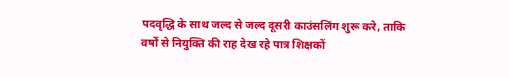पदवृद्धि के साथ जल्द से जल्द दूसरी काउंसलिंग शुरू करे, ताकि वर्षों से नियुक्ति की राह देख रहे पात्र शिक्षकों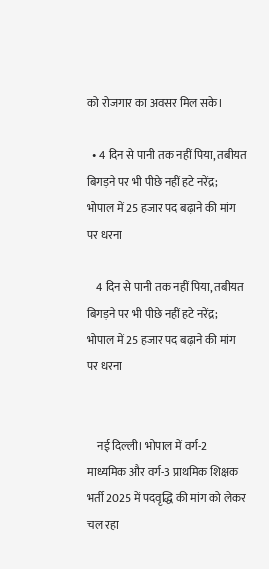को रोजगार का अवसर मिल सके।

  • 4 दिन से पानी तक नहीं पिया, तबीयत बिगड़ने पर भी पीछे नहीं हटे नरेंद्र; भोपाल में 25 हजार पद बढ़ाने की मांग पर धरना

    4 दिन से पानी तक नहीं पिया, तबीयत बिगड़ने पर भी पीछे नहीं हटे नरेंद्र; भोपाल में 25 हजार पद बढ़ाने की मांग पर धरना


    नई दिल्ली। भोपाल में वर्ग-2 माध्यमिक और वर्ग-3 प्राथमिक शिक्षक भर्ती 2025 में पदवृद्धि की मांग को लेकर चल रहा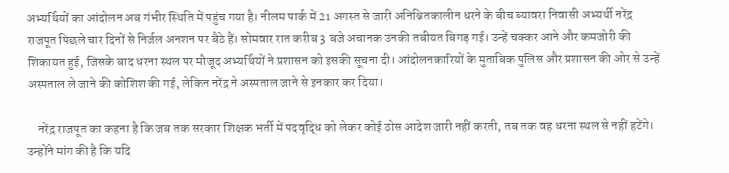अभ्यर्थियों का आंदोलन अब गंभीर स्थिति में पहुंच गया है। नीलम पार्क में 21 अगस्त से जारी अनिश्चितकालीन धरने के बीच ब्यावरा निवासी अभ्यर्थी नरेंद्र राजपूत पिछले चार दिनों से निर्जल अनशन पर बैठे हैं। सोमवार रात करीब 3 बजे अचानक उनकी तबीयत बिगड़ गई। उन्हें चक्कर आने और कमजोरी की शिकायत हुई, जिसके बाद धरना स्थल पर मौजूद अभ्यर्थियों ने प्रशासन को इसकी सूचना दी। आंदोलनकारियों के मुताबिक पुलिस और प्रशासन की ओर से उन्हें अस्पताल ले जाने की कोशिश की गई, लेकिन नरेंद्र ने अस्पताल जाने से इनकार कर दिया।

    नरेंद्र राजपूत का कहना है कि जब तक सरकार शिक्षक भर्ती में पदवृद्धि को लेकर कोई ठोस आदेश जारी नहीं करती, तब तक वह धरना स्थल से नहीं हटेंगे। उन्होंने मांग की है कि यदि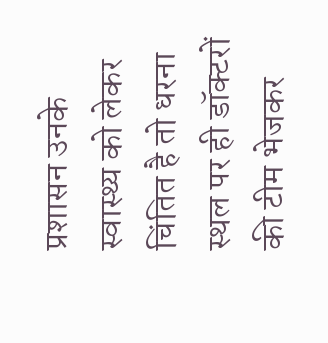प्रशासन उनके स्वास्थ्य को लेकर चिंतित है तो धरना स्थल पर ही डॉक्टरों की टीम भेजकर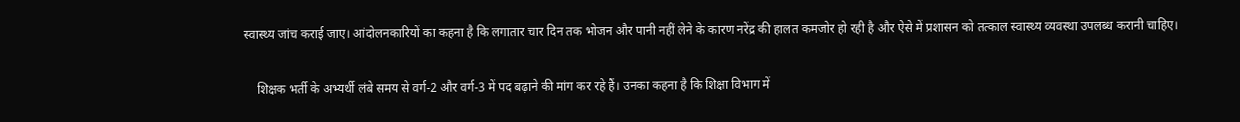स्वास्थ्य जांच कराई जाए। आंदोलनकारियों का कहना है कि लगातार चार दिन तक भोजन और पानी नहीं लेने के कारण नरेंद्र की हालत कमजोर हो रही है और ऐसे में प्रशासन को तत्काल स्वास्थ्य व्यवस्था उपलब्ध करानी चाहिए।

    शिक्षक भर्ती के अभ्यर्थी लंबे समय से वर्ग-2 और वर्ग-3 में पद बढ़ाने की मांग कर रहे हैं। उनका कहना है कि शिक्षा विभाग में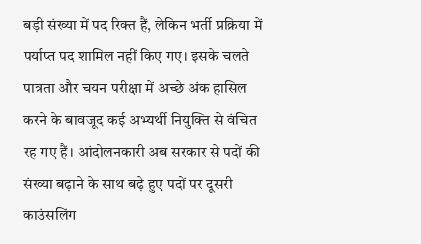बड़ी संख्या में पद रिक्त हैं, लेकिन भर्ती प्रक्रिया में पर्याप्त पद शामिल नहीं किए गए। इसके चलते पात्रता और चयन परीक्षा में अच्छे अंक हासिल करने के बावजूद कई अभ्यर्थी नियुक्ति से वंचित रह गए हैं। आंदोलनकारी अब सरकार से पदों की संख्या बढ़ाने के साथ बढ़े हुए पदों पर दूसरी काउंसलिंग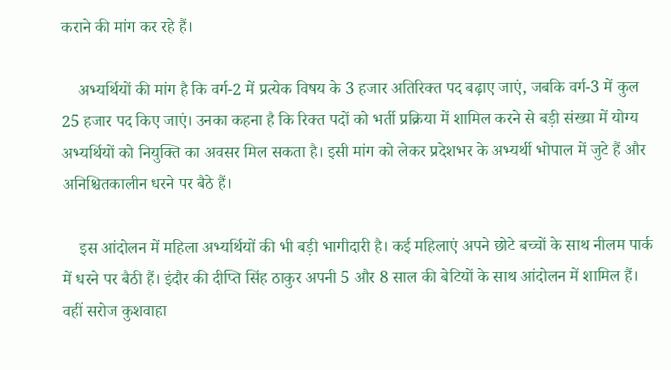कराने की मांग कर रहे हैं।

    अभ्यर्थियों की मांग है कि वर्ग-2 में प्रत्येक विषय के 3 हजार अतिरिक्त पद बढ़ाए जाएं, जबकि वर्ग-3 में कुल 25 हजार पद किए जाएं। उनका कहना है कि रिक्त पदों को भर्ती प्रक्रिया में शामिल करने से बड़ी संख्या में योग्य अभ्यर्थियों को नियुक्ति का अवसर मिल सकता है। इसी मांग को लेकर प्रदेशभर के अभ्यर्थी भोपाल में जुटे हैं और अनिश्चितकालीन धरने पर बैठे हैं।

    इस आंदोलन में महिला अभ्यर्थियों की भी बड़ी भागीदारी है। कई महिलाएं अपने छोटे बच्चों के साथ नीलम पार्क में धरने पर बैठी हैं। इंदौर की दीप्ति सिंह ठाकुर अपनी 5 और 8 साल की बेटियों के साथ आंदोलन में शामिल हैं। वहीं सरोज कुशवाहा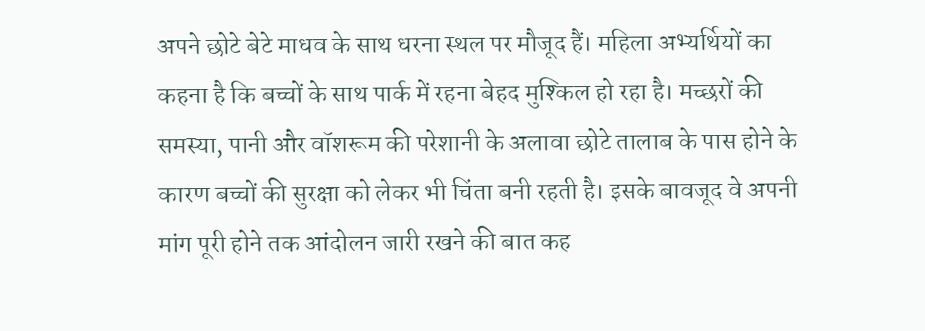अपने छोटे बेटे माधव के साथ धरना स्थल पर मौजूद हैं। महिला अभ्यर्थियों का कहना है कि बच्चों के साथ पार्क में रहना बेहद मुश्किल हो रहा है। मच्छरों की समस्या, पानी और वॉशरूम की परेशानी के अलावा छोटे तालाब के पास होने के कारण बच्चों की सुरक्षा को लेकर भी चिंता बनी रहती है। इसके बावजूद वे अपनी मांग पूरी होने तक आंदोलन जारी रखने की बात कह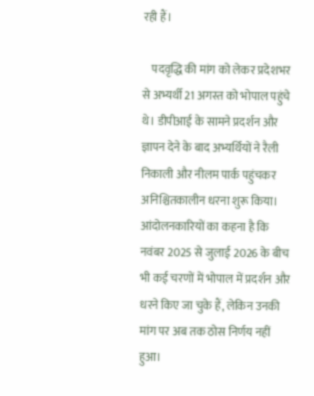रही हैं।

    पदवृद्धि की मांग को लेकर प्रदेशभर से अभ्यर्थी 21 अगस्त को भोपाल पहुंचे थे। डीपीआई के सामने प्रदर्शन और ज्ञापन देने के बाद अभ्यर्थियों ने रैली निकाली और नीलम पार्क पहुंचकर अनिश्चितकालीन धरना शुरू किया। आंदोलनकारियों का कहना है कि नवंबर 2025 से जुलाई 2026 के बीच भी कई चरणों में भोपाल में प्रदर्शन और धरने किए जा चुके हैं, लेकिन उनकी मांग पर अब तक ठोस निर्णय नहीं हुआ।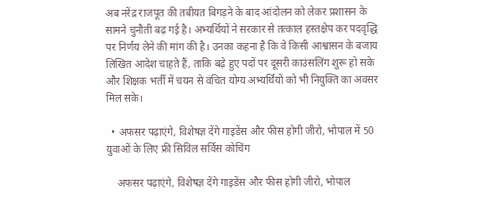अब नरेंद्र राजपूत की तबीयत बिगड़ने के बाद आंदोलन को लेकर प्रशासन के सामने चुनौती बढ़ गई है। अभ्यर्थियों ने सरकार से तत्काल हस्तक्षेप कर पदवृद्धि पर निर्णय लेने की मांग की है। उनका कहना है कि वे किसी आश्वासन के बजाय लिखित आदेश चाहते हैं, ताकि बढ़े हुए पदों पर दूसरी काउंसलिंग शुरू हो सके और शिक्षक भर्ती में चयन से वंचित योग्य अभ्यर्थियों को भी नियुक्ति का अवसर मिल सके।

  • अफसर पढ़ाएंगे, विशेषज्ञ देंगे गाइडेंस और फीस होगी जीरो, भोपाल में 50 युवाओं के लिए फ्री सिविल सर्विस कोचिंग

    अफसर पढ़ाएंगे, विशेषज्ञ देंगे गाइडेंस और फीस होगी जीरो, भोपाल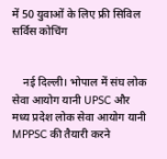में 50 युवाओं के लिए फ्री सिविल सर्विस कोचिंग


    नई दिल्ली। भोपाल में संघ लोक सेवा आयोग यानी UPSC और मध्य प्रदेश लोक सेवा आयोग यानी MPPSC की तैयारी करने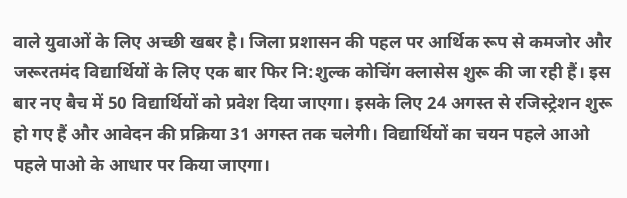वाले युवाओं के लिए अच्छी खबर है। जिला प्रशासन की पहल पर आर्थिक रूप से कमजोर और जरूरतमंद विद्यार्थियों के लिए एक बार फिर नि:शुल्क कोचिंग क्लासेस शुरू की जा रही हैं। इस बार नए बैच में 50 विद्यार्थियों को प्रवेश दिया जाएगा। इसके लिए 24 अगस्त से रजिस्ट्रेशन शुरू हो गए हैं और आवेदन की प्रक्रिया 31 अगस्त तक चलेगी। विद्यार्थियों का चयन पहले आओ पहले पाओ के आधार पर किया जाएगा।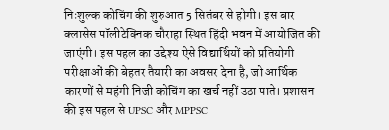निःशुल्क कोचिंग की शुरुआत 5 सितंबर से होगी। इस बार क्लासेस पॉलीटेक्निक चौराहा स्थित हिंदी भवन में आयोजित की जाएंगी। इस पहल का उद्देश्य ऐसे विद्यार्थियों को प्रतियोगी परीक्षाओं की बेहतर तैयारी का अवसर देना है, जो आर्थिक कारणों से महंगी निजी कोचिंग का खर्च नहीं उठा पाते। प्रशासन की इस पहल से UPSC और MPPSC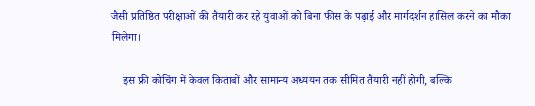जैसी प्रतिष्ठित परीक्षाओं की तैयारी कर रहे युवाओं को बिना फीस के पढ़ाई और मार्गदर्शन हासिल करने का मौका मिलेगा।

    इस फ्री कोचिंग में केवल किताबों और सामान्य अध्ययन तक सीमित तैयारी नहीं होगी, बल्कि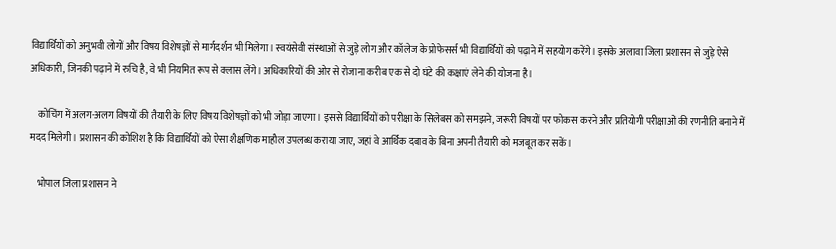विद्यार्थियों को अनुभवी लोगों और विषय विशेषज्ञों से मार्गदर्शन भी मिलेगा। स्वयंसेवी संस्थाओं से जुड़े लोग और कॉलेज के प्रोफेसर्स भी विद्यार्थियों को पढ़ाने में सहयोग करेंगे। इसके अलावा जिला प्रशासन से जुड़े ऐसे अधिकारी, जिनकी पढ़ाने में रुचि है, वे भी नियमित रूप से क्लास लेंगे। अधिकारियों की ओर से रोजाना करीब एक से दो घंटे की कक्षाएं लेने की योजना है।

    कोचिंग में अलग-अलग विषयों की तैयारी के लिए विषय विशेषज्ञों को भी जोड़ा जाएगा। इससे विद्यार्थियों को परीक्षा के सिलेबस को समझने, जरूरी विषयों पर फोकस करने और प्रतियोगी परीक्षाओं की रणनीति बनाने में मदद मिलेगी। प्रशासन की कोशिश है कि विद्यार्थियों को ऐसा शैक्षणिक माहौल उपलब्ध कराया जाए, जहां वे आर्थिक दबाव के बिना अपनी तैयारी को मजबूत कर सकें।

    भोपाल जिला प्रशासन ने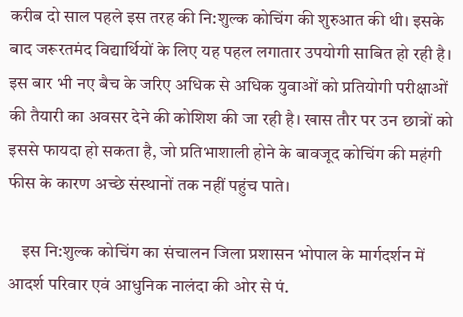करीब दो साल पहले इस तरह की नि:शुल्क कोचिंग की शुरुआत की थी। इसके बाद जरूरतमंद विद्यार्थियों के लिए यह पहल लगातार उपयोगी साबित हो रही है। इस बार भी नए बैच के जरिए अधिक से अधिक युवाओं को प्रतियोगी परीक्षाओं की तैयारी का अवसर देने की कोशिश की जा रही है। खास तौर पर उन छात्रों को इससे फायदा हो सकता है, जो प्रतिभाशाली होने के बावजूद कोचिंग की महंगी फीस के कारण अच्छे संस्थानों तक नहीं पहुंच पाते।

    इस नि:शुल्क कोचिंग का संचालन जिला प्रशासन भोपाल के मार्गदर्शन में आदर्श परिवार एवं आधुनिक नालंदा की ओर से पं.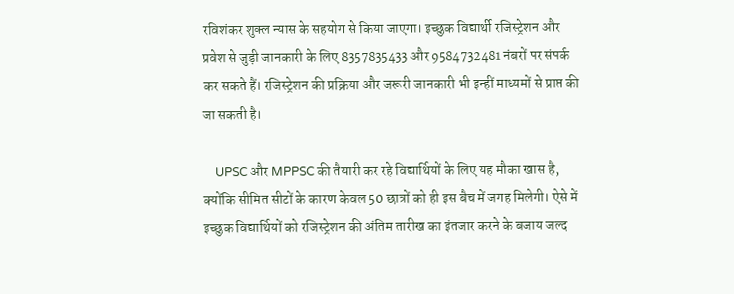रविशंकर शुक्ल न्यास के सहयोग से किया जाएगा। इच्छुक विद्यार्थी रजिस्ट्रेशन और प्रवेश से जुड़ी जानकारी के लिए 8357835433 और 9584732481 नंबरों पर संपर्क कर सकते हैं। रजिस्ट्रेशन की प्रक्रिया और जरूरी जानकारी भी इन्हीं माध्यमों से प्राप्त की जा सकती है।

    UPSC और MPPSC की तैयारी कर रहे विद्यार्थियों के लिए यह मौका खास है, क्योंकि सीमित सीटों के कारण केवल 50 छात्रों को ही इस बैच में जगह मिलेगी। ऐसे में इच्छुक विद्यार्थियों को रजिस्ट्रेशन की अंतिम तारीख का इंतजार करने के बजाय जल्द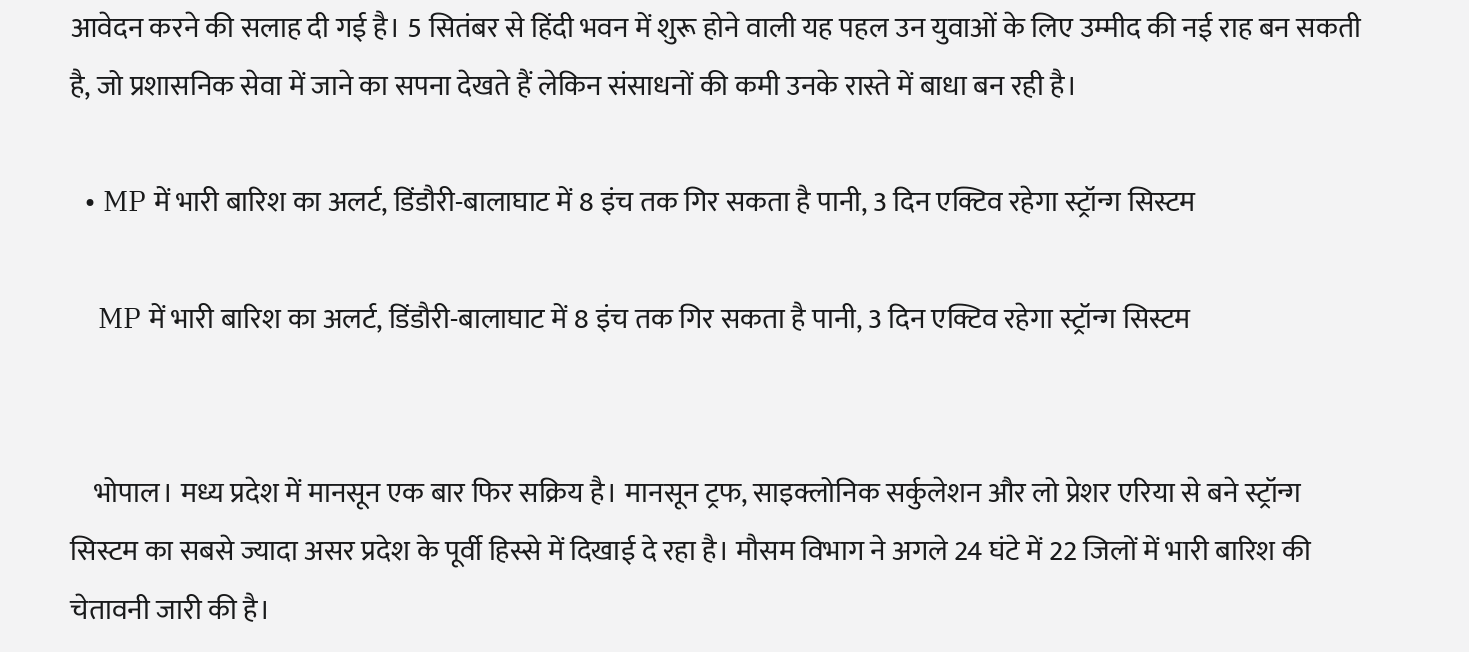आवेदन करने की सलाह दी गई है। 5 सितंबर से हिंदी भवन में शुरू होने वाली यह पहल उन युवाओं के लिए उम्मीद की नई राह बन सकती है, जो प्रशासनिक सेवा में जाने का सपना देखते हैं लेकिन संसाधनों की कमी उनके रास्ते में बाधा बन रही है।

  • MP में भारी बारिश का अलर्ट, डिंडौरी-बालाघाट में 8 इंच तक गिर सकता है पानी, 3 दिन एक्टिव रहेगा स्ट्रॉन्ग सिस्टम

    MP में भारी बारिश का अलर्ट, डिंडौरी-बालाघाट में 8 इंच तक गिर सकता है पानी, 3 दिन एक्टिव रहेगा स्ट्रॉन्ग सिस्टम


    भोपाल। मध्य प्रदेश में मानसून एक बार फिर सक्रिय है। मानसून ट्रफ, साइक्लोनिक सर्कुलेशन और लो प्रेशर एरिया से बने स्ट्रॉन्ग सिस्टम का सबसे ज्यादा असर प्रदेश के पूर्वी हिस्से में दिखाई दे रहा है। मौसम विभाग ने अगले 24 घंटे में 22 जिलों में भारी बारिश की चेतावनी जारी की है।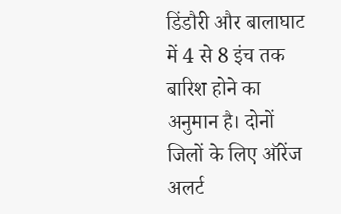डिंडौरी और बालाघाट में 4 से 8 इंच तक बारिश होने का अनुमान है। दोनों जिलों के लिए ऑरेंज अलर्ट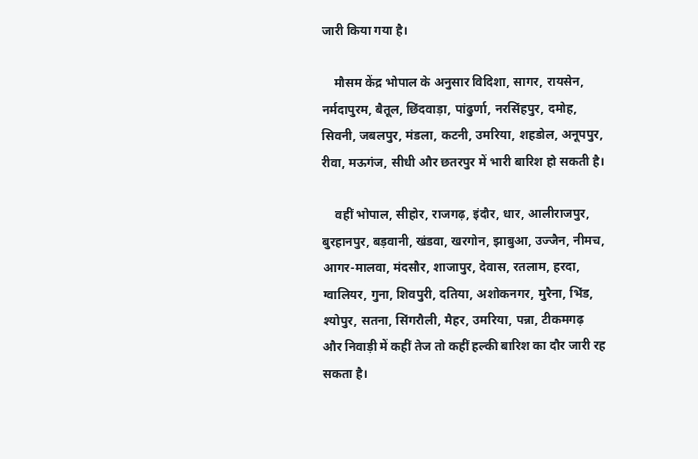जारी किया गया है।

    मौसम केंद्र भोपाल के अनुसार विदिशा, सागर, रायसेन, नर्मदापुरम, बैतूल, छिंदवाड़ा, पांढुर्णा, नरसिंहपुर, दमोह, सिवनी, जबलपुर, मंडला, कटनी, उमरिया, शहडोल, अनूपपुर, रीवा, मऊगंज, सीधी और छतरपुर में भारी बारिश हो सकती है।

    वहीं भोपाल, सीहोर, राजगढ़, इंदौर, धार, आलीराजपुर, बुरहानपुर, बड़वानी, खंडवा, खरगोन, झाबुआ, उज्जैन, नीमच, आगर-मालवा, मंदसौर, शाजापुर, देवास, रतलाम, हरदा, ग्वालियर, गुना, शिवपुरी, दतिया, अशोकनगर, मुरैना, भिंड, श्योपुर, सतना, सिंगरौली, मैहर, उमरिया, पन्ना, टीकमगढ़ और निवाड़ी में कहीं तेज तो कहीं हल्की बारिश का दौर जारी रह सकता है।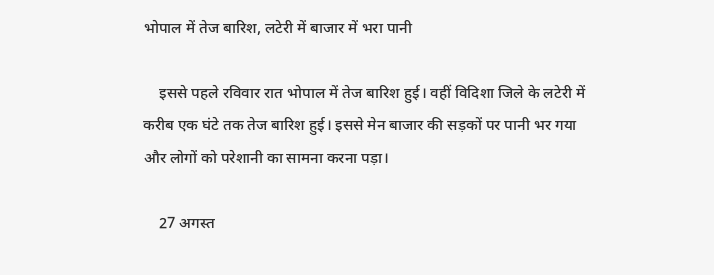भोपाल में तेज बारिश, लटेरी में बाजार में भरा पानी

    इससे पहले रविवार रात भोपाल में तेज बारिश हुई। वहीं विदिशा जिले के लटेरी में करीब एक घंटे तक तेज बारिश हुई। इससे मेन बाजार की सड़कों पर पानी भर गया और लोगों को परेशानी का सामना करना पड़ा।

    27 अगस्त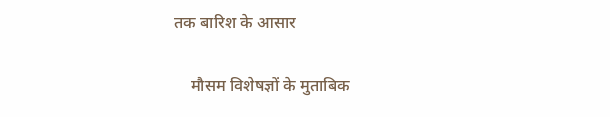तक बारिश के आसार

    मौसम विशेषज्ञों के मुताबिक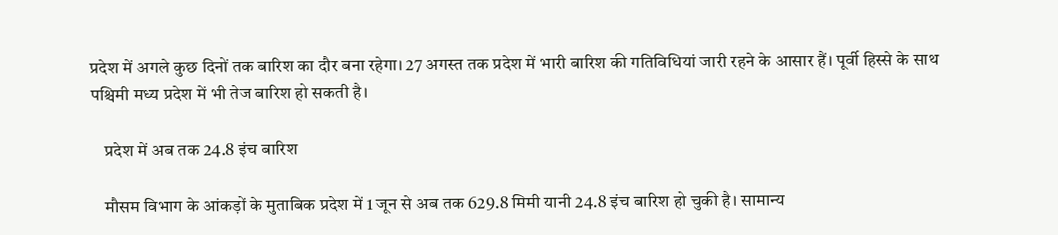प्रदेश में अगले कुछ दिनों तक बारिश का दौर बना रहेगा। 27 अगस्त तक प्रदेश में भारी बारिश की गतिविधियां जारी रहने के आसार हैं। पूर्वी हिस्से के साथ पश्चिमी मध्य प्रदेश में भी तेज बारिश हो सकती है।

    प्रदेश में अब तक 24.8 इंच बारिश

    मौसम विभाग के आंकड़ों के मुताबिक प्रदेश में 1 जून से अब तक 629.8 मिमी यानी 24.8 इंच बारिश हो चुकी है। सामान्य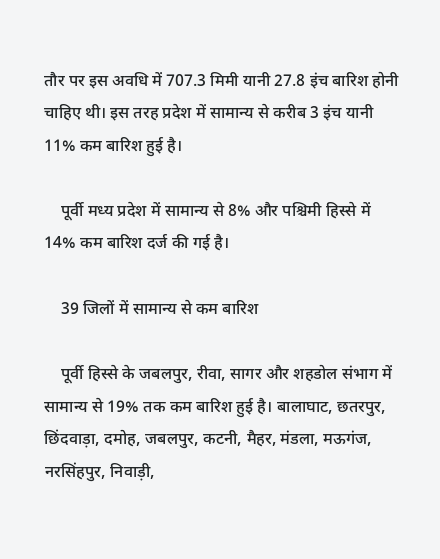तौर पर इस अवधि में 707.3 मिमी यानी 27.8 इंच बारिश होनी चाहिए थी। इस तरह प्रदेश में सामान्य से करीब 3 इंच यानी 11% कम बारिश हुई है।

    पूर्वी मध्य प्रदेश में सामान्य से 8% और पश्चिमी हिस्से में 14% कम बारिश दर्ज की गई है।

    39 जिलों में सामान्य से कम बारिश

    पूर्वी हिस्से के जबलपुर, रीवा, सागर और शहडोल संभाग में सामान्य से 19% तक कम बारिश हुई है। बालाघाट, छतरपुर, छिंदवाड़ा, दमोह, जबलपुर, कटनी, मैहर, मंडला, मऊगंज, नरसिंहपुर, निवाड़ी,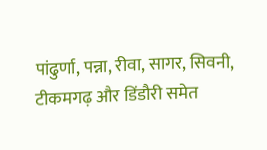पांढुर्णा, पन्ना, रीवा, सागर, सिवनी, टीकमगढ़ और डिंडौरी समेत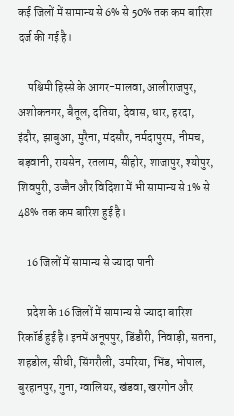कई जिलों में सामान्य से 6% से 50% तक कम बारिश दर्ज की गई है।

    पश्चिमी हिस्से के आगर-मालवा, आलीराजपुर, अशोकनगर, बैतूल, दतिया, देवास, धार, हरदा, इंदौर, झाबुआ, मुरैना, मंदसौर, नर्मदापुरम, नीमच, बड़वानी, रायसेन, रतलाम, सीहोर, शाजापुर, श्योपुर, शिवपुरी, उज्जैन और विदिशा में भी सामान्य से 1% से 48% तक कम बारिश हुई है।

    16 जिलों में सामान्य से ज्यादा पानी

    प्रदेश के 16 जिलों में सामान्य से ज्यादा बारिश रिकॉर्ड हुई है। इनमें अनूपपुर, डिंडौरी, निवाड़ी, सतना, शहडोल, सीधी, सिंगरौली, उमरिया, भिंड, भोपाल, बुरहानपुर, गुना, ग्वालियर, खंडवा, खरगोन और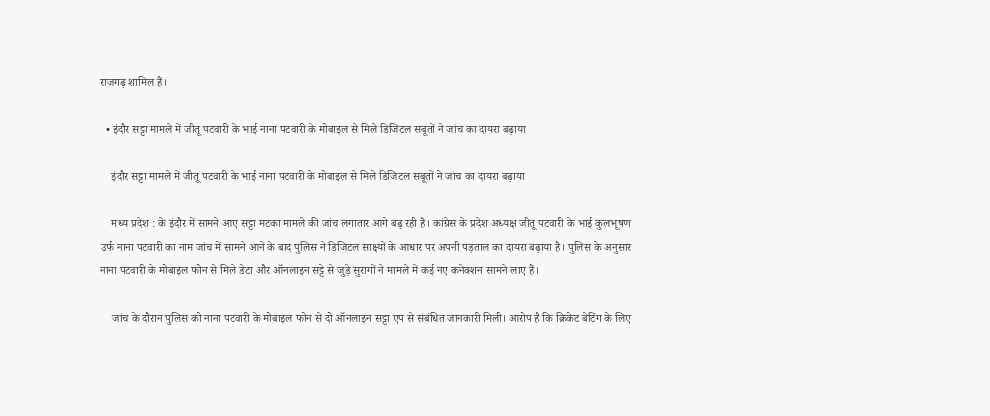राजगढ़ शामिल हैं।

  • इंदौर सट्टा मामले में जीतू पटवारी के भाई नाना पटवारी के मोबाइल से मिले डिजिटल सबूतों ने जांच का दायरा बढ़ाया

    इंदौर सट्टा मामले में जीतू पटवारी के भाई नाना पटवारी के मोबाइल से मिले डिजिटल सबूतों ने जांच का दायरा बढ़ाया

    मध्य प्रदेश : के इंदौर में सामने आए सट्टा मटका मामले की जांच लगातार आगे बढ़ रही है। कांग्रेस के प्रदेश अध्यक्ष जीतू पटवारी के भाई कुलभूषण उर्फ नाना पटवारी का नाम जांच में सामने आने के बाद पुलिस ने डिजिटल साक्ष्यों के आधार पर अपनी पड़ताल का दायरा बढ़ाया है। पुलिस के अनुसार नाना पटवारी के मोबाइल फोन से मिले डेटा और ऑनलाइन सट्टे से जुड़े सुरागों ने मामले में कई नए कनेक्शन सामने लाए हैं।

    जांच के दौरान पुलिस को नाना पटवारी के मोबाइल फोन से दो ऑनलाइन सट्टा एप से संबंधित जानकारी मिली। आरोप है कि क्रिकेट बेटिंग के लिए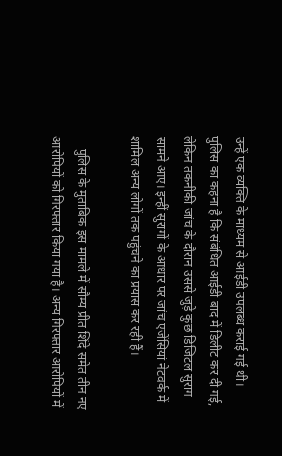उन्हें एक व्यक्ति के माध्यम से आईडी उपलब्ध कराई गई थी। पुलिस का कहना है कि संबंधित आईडी बाद में डिलीट कर दी गई, लेकिन तकनीकी जांच के दौरान उससे जुड़े कुछ डिजिटल सुराग सामने आए। इन्हीं सुरागों के आधार पर जांच एजेंसियां नेटवर्क में शामिल अन्य लोगों तक पहुंचने का प्रयास कर रही हैं।

    पुलिस के मुताबिक इस मामले में सौम्य प्रीत शिंदे समेत तीन नए आरोपियों को गिरफ्तार किया गया है। अन्य गिरफ्तार आरोपियों में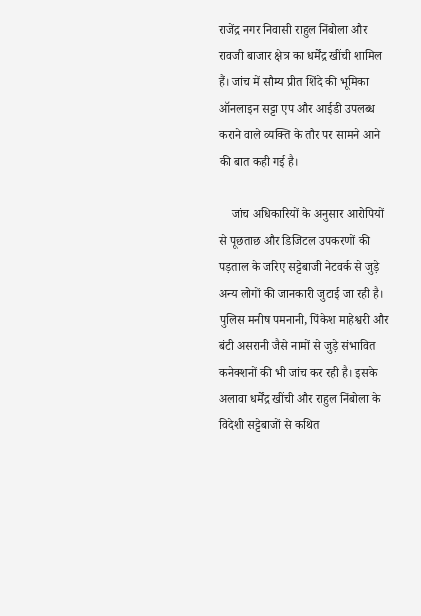राजेंद्र नगर निवासी राहुल निंबोला और रावजी बाजार क्षेत्र का धर्मेंद्र खींची शामिल हैं। जांच में सौम्य प्रीत शिंदे की भूमिका ऑनलाइन सट्टा एप और आईडी उपलब्ध कराने वाले व्यक्ति के तौर पर सामने आने की बात कही गई है।

    जांच अधिकारियों के अनुसार आरोपियों से पूछताछ और डिजिटल उपकरणों की पड़ताल के जरिए सट्टेबाजी नेटवर्क से जुड़े अन्य लोगों की जानकारी जुटाई जा रही है। पुलिस मनीष पमनानी, पिंकेश माहेश्वरी और बंटी असरानी जैसे नामों से जुड़े संभावित कनेक्शनों की भी जांच कर रही है। इसके अलावा धर्मेंद्र खींची और राहुल निंबोला के विदेशी सट्टेबाजों से कथित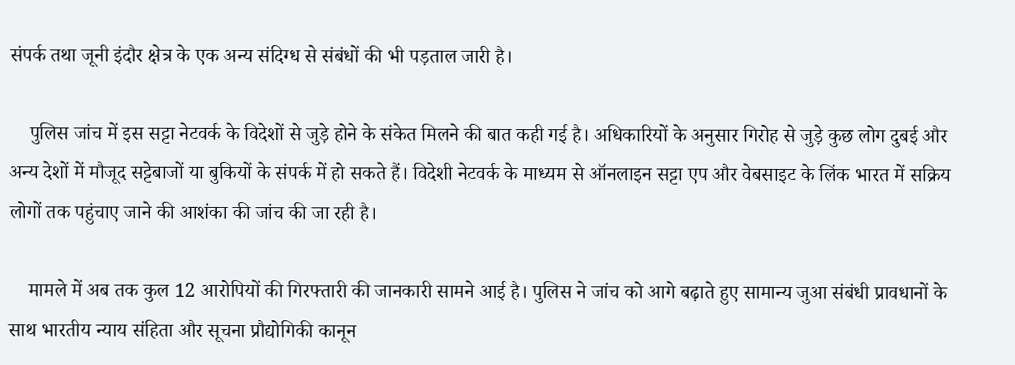संपर्क तथा जूनी इंदौर क्षेत्र के एक अन्य संदिग्ध से संबंधों की भी पड़ताल जारी है।

    पुलिस जांच में इस सट्टा नेटवर्क के विदेशों से जुड़े होने के संकेत मिलने की बात कही गई है। अधिकारियों के अनुसार गिरोह से जुड़े कुछ लोग दुबई और अन्य देशों में मौजूद सट्टेबाजों या बुकियों के संपर्क में हो सकते हैं। विदेशी नेटवर्क के माध्यम से ऑनलाइन सट्टा एप और वेबसाइट के लिंक भारत में सक्रिय लोगों तक पहुंचाए जाने की आशंका की जांच की जा रही है।

    मामले में अब तक कुल 12 आरोपियों की गिरफ्तारी की जानकारी सामने आई है। पुलिस ने जांच को आगे बढ़ाते हुए सामान्य जुआ संबंधी प्रावधानों के साथ भारतीय न्याय संहिता और सूचना प्रौद्योगिकी कानून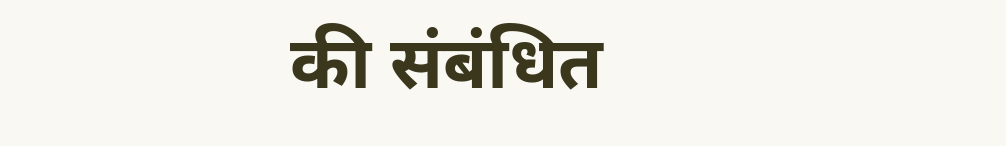की संबंधित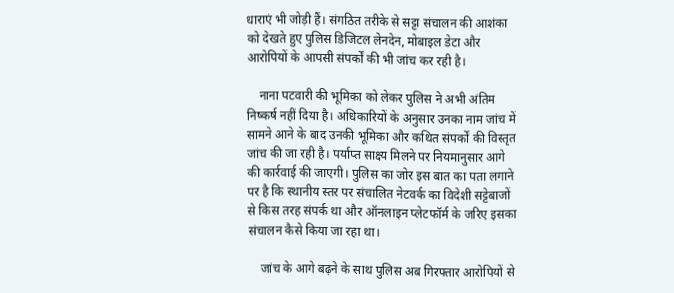धाराएं भी जोड़ी हैं। संगठित तरीके से सट्टा संचालन की आशंका को देखते हुए पुलिस डिजिटल लेनदेन, मोबाइल डेटा और आरोपियों के आपसी संपर्कों की भी जांच कर रही है।

    नाना पटवारी की भूमिका को लेकर पुलिस ने अभी अंतिम निष्कर्ष नहीं दिया है। अधिकारियों के अनुसार उनका नाम जांच में सामने आने के बाद उनकी भूमिका और कथित संपर्कों की विस्तृत जांच की जा रही है। पर्याप्त साक्ष्य मिलने पर नियमानुसार आगे की कार्रवाई की जाएगी। पुलिस का जोर इस बात का पता लगाने पर है कि स्थानीय स्तर पर संचालित नेटवर्क का विदेशी सट्टेबाजों से किस तरह संपर्क था और ऑनलाइन प्लेटफॉर्म के जरिए इसका संचालन कैसे किया जा रहा था।

    जांच के आगे बढ़ने के साथ पुलिस अब गिरफ्तार आरोपियों से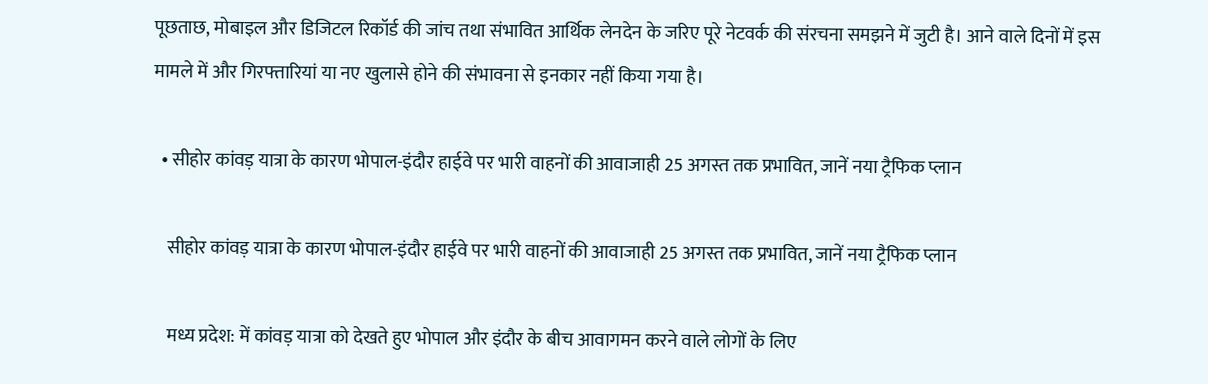पूछताछ, मोबाइल और डिजिटल रिकॉर्ड की जांच तथा संभावित आर्थिक लेनदेन के जरिए पूरे नेटवर्क की संरचना समझने में जुटी है। आने वाले दिनों में इस मामले में और गिरफ्तारियां या नए खुलासे होने की संभावना से इनकार नहीं किया गया है।

  • सीहोर कांवड़ यात्रा के कारण भोपाल-इंदौर हाईवे पर भारी वाहनों की आवाजाही 25 अगस्त तक प्रभावित, जानें नया ट्रैफिक प्लान

    सीहोर कांवड़ यात्रा के कारण भोपाल-इंदौर हाईवे पर भारी वाहनों की आवाजाही 25 अगस्त तक प्रभावित, जानें नया ट्रैफिक प्लान

    मध्य प्रदेश: में कांवड़ यात्रा को देखते हुए भोपाल और इंदौर के बीच आवागमन करने वाले लोगों के लिए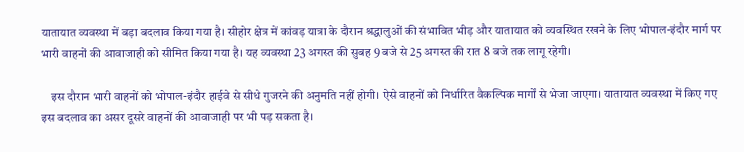यातायात व्यवस्था में बड़ा बदलाव किया गया है। सीहोर क्षेत्र में कांवड़ यात्रा के दौरान श्रद्धालुओं की संभावित भीड़ और यातायात को व्यवस्थित रखने के लिए भोपाल-इंदौर मार्ग पर भारी वाहनों की आवाजाही को सीमित किया गया है। यह व्यवस्था 23 अगस्त की सुबह 9 बजे से 25 अगस्त की रात 8 बजे तक लागू रहेगी।

    इस दौरान भारी वाहनों को भोपाल-इंदौर हाईवे से सीधे गुजरने की अनुमति नहीं होगी। ऐसे वाहनों को निर्धारित वैकल्पिक मार्गों से भेजा जाएगा। यातायात व्यवस्था में किए गए इस बदलाव का असर दूसरे वाहनों की आवाजाही पर भी पड़ सकता है।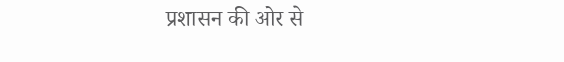प्रशासन की ओर से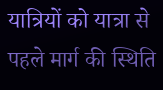यात्रियों को यात्रा से पहले मार्ग की स्थिति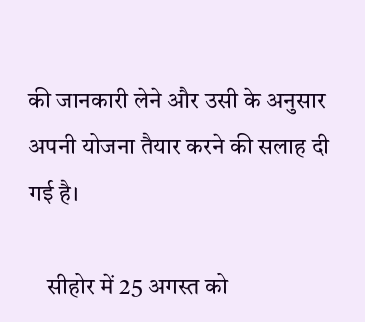की जानकारी लेने और उसी के अनुसार अपनी योजना तैयार करने की सलाह दी गई है।

    सीहोर में 25 अगस्त को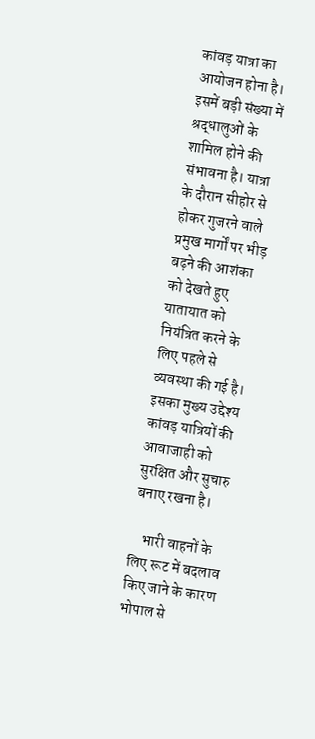कांवड़ यात्रा का आयोजन होना है। इसमें बड़ी संख्या में श्रद्धालुओं के शामिल होने की संभावना है। यात्रा के दौरान सीहोर से होकर गुजरने वाले प्रमुख मार्गों पर भीड़ बढ़ने की आशंका को देखते हुए यातायात को नियंत्रित करने के लिए पहले से व्यवस्था की गई है। इसका मुख्य उद्देश्य कांवड़ यात्रियों की आवाजाही को सुरक्षित और सुचारु बनाए रखना है।

    भारी वाहनों के लिए रूट में बदलाव किए जाने के कारण भोपाल से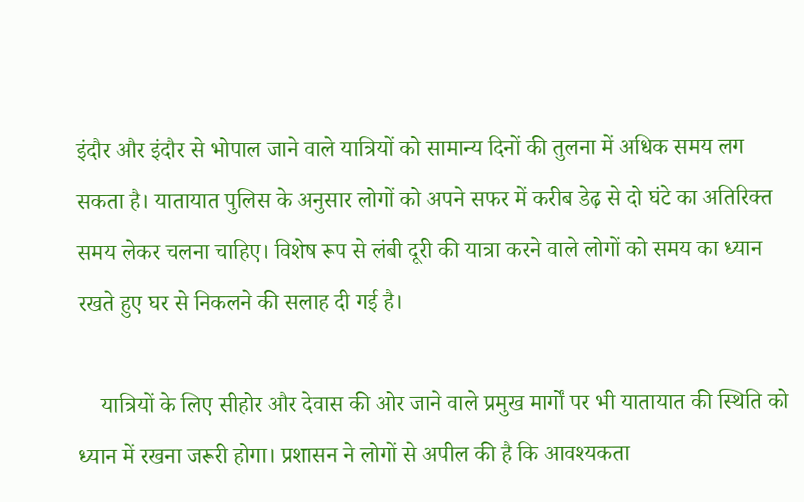इंदौर और इंदौर से भोपाल जाने वाले यात्रियों को सामान्य दिनों की तुलना में अधिक समय लग सकता है। यातायात पुलिस के अनुसार लोगों को अपने सफर में करीब डेढ़ से दो घंटे का अतिरिक्त समय लेकर चलना चाहिए। विशेष रूप से लंबी दूरी की यात्रा करने वाले लोगों को समय का ध्यान रखते हुए घर से निकलने की सलाह दी गई है।

    यात्रियों के लिए सीहोर और देवास की ओर जाने वाले प्रमुख मार्गों पर भी यातायात की स्थिति को ध्यान में रखना जरूरी होगा। प्रशासन ने लोगों से अपील की है कि आवश्यकता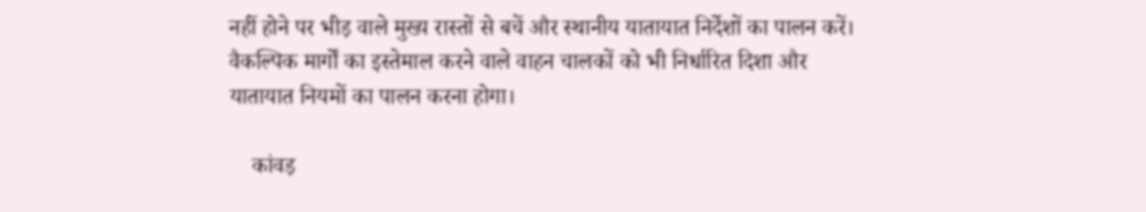नहीं होने पर भीड़ वाले मुख्य रास्तों से बचें और स्थानीय यातायात निर्देशों का पालन करें। वैकल्पिक मार्गों का इस्तेमाल करने वाले वाहन चालकों को भी निर्धारित दिशा और यातायात नियमों का पालन करना होगा।

    कांवड़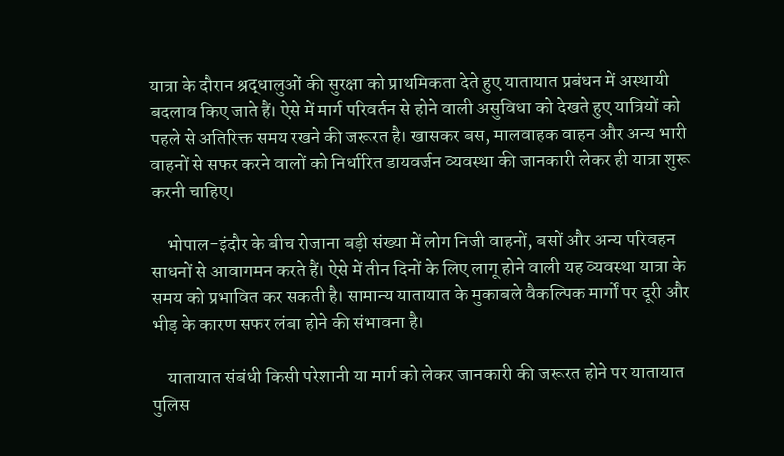यात्रा के दौरान श्रद्धालुओं की सुरक्षा को प्राथमिकता देते हुए यातायात प्रबंधन में अस्थायी बदलाव किए जाते हैं। ऐसे में मार्ग परिवर्तन से होने वाली असुविधा को देखते हुए यात्रियों को पहले से अतिरिक्त समय रखने की जरूरत है। खासकर बस, मालवाहक वाहन और अन्य भारी वाहनों से सफर करने वालों को निर्धारित डायवर्जन व्यवस्था की जानकारी लेकर ही यात्रा शुरू करनी चाहिए।

    भोपाल-इंदौर के बीच रोजाना बड़ी संख्या में लोग निजी वाहनों, बसों और अन्य परिवहन साधनों से आवागमन करते हैं। ऐसे में तीन दिनों के लिए लागू होने वाली यह व्यवस्था यात्रा के समय को प्रभावित कर सकती है। सामान्य यातायात के मुकाबले वैकल्पिक मार्गों पर दूरी और भीड़ के कारण सफर लंबा होने की संभावना है।

    यातायात संबंधी किसी परेशानी या मार्ग को लेकर जानकारी की जरूरत होने पर यातायात पुलिस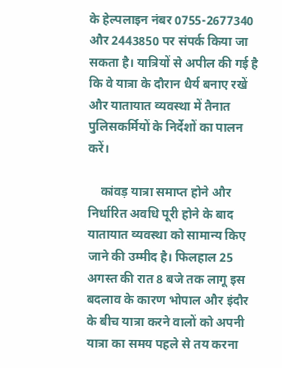के हेल्पलाइन नंबर 0755-2677340 और 2443850 पर संपर्क किया जा सकता है। यात्रियों से अपील की गई है कि वे यात्रा के दौरान धैर्य बनाए रखें और यातायात व्यवस्था में तैनात पुलिसकर्मियों के निर्देशों का पालन करें।

    कांवड़ यात्रा समाप्त होने और निर्धारित अवधि पूरी होने के बाद यातायात व्यवस्था को सामान्य किए जाने की उम्मीद है। फिलहाल 25 अगस्त की रात 8 बजे तक लागू इस बदलाव के कारण भोपाल और इंदौर के बीच यात्रा करने वालों को अपनी यात्रा का समय पहले से तय करना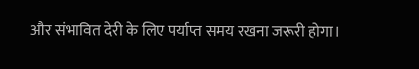और संभावित देरी के लिए पर्याप्त समय रखना जरूरी होगा।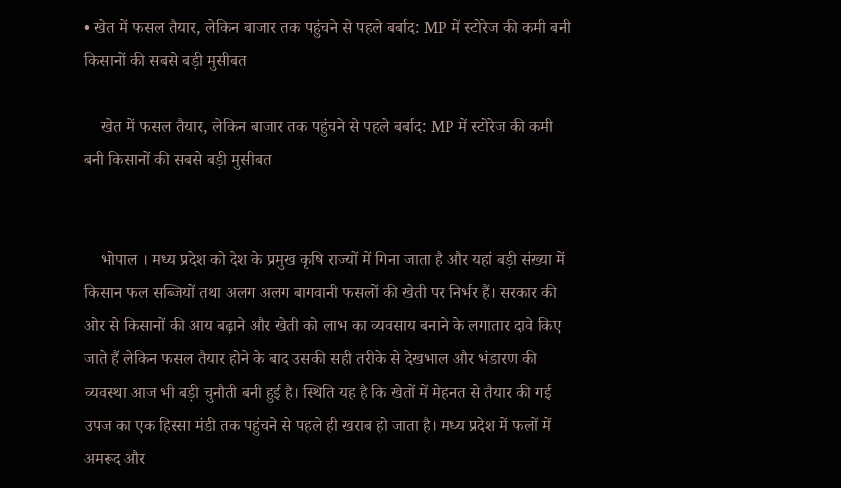• खेत में फसल तैयार, लेकिन बाजार तक पहुंचने से पहले बर्बाद: MP में स्टोरेज की कमी बनी किसानों की सबसे बड़ी मुसीबत

    खेत में फसल तैयार, लेकिन बाजार तक पहुंचने से पहले बर्बाद: MP में स्टोरेज की कमी बनी किसानों की सबसे बड़ी मुसीबत


    भोपाल । मध्य प्रदेश को देश के प्रमुख कृषि राज्यों में गिना जाता है और यहां बड़ी संख्या में किसान फल सब्जियों तथा अलग अलग बागवानी फसलों की खेती पर निर्भर हैं। सरकार की ओर से किसानों की आय बढ़ाने और खेती को लाभ का व्यवसाय बनाने के लगातार दावे किए जाते हैं लेकिन फसल तैयार होने के बाद उसकी सही तरीके से देखभाल और भंडारण की व्यवस्था आज भी बड़ी चुनौती बनी हुई है। स्थिति यह है कि खेतों में मेहनत से तैयार की गई उपज का एक हिस्सा मंडी तक पहुंचने से पहले ही खराब हो जाता है। मध्य प्रदेश में फलों में अमरूद और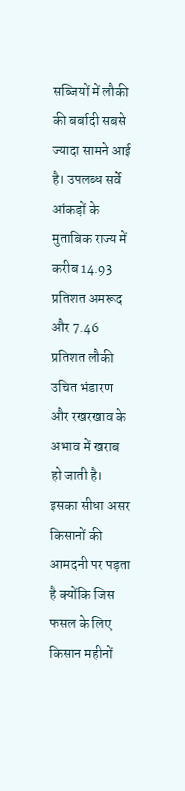सब्जियों में लौकी की बर्बादी सबसे ज्यादा सामने आई है। उपलब्ध सर्वे आंकड़ों के मुताबिक राज्य में करीब 14.93 प्रतिशत अमरूद और 7.46 प्रतिशत लौकी उचित भंडारण और रखरखाव के अभाव में खराब हो जाती है। इसका सीधा असर किसानों की आमदनी पर पड़ता है क्योंकि जिस फसल के लिए किसान महीनों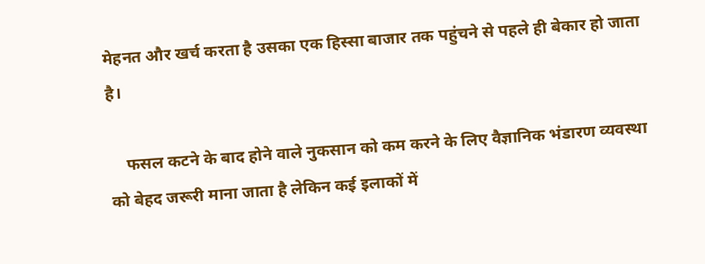मेहनत और खर्च करता है उसका एक हिस्सा बाजार तक पहुंचने से पहले ही बेकार हो जाता है।

    फसल कटने के बाद होने वाले नुकसान को कम करने के लिए वैज्ञानिक भंडारण व्यवस्था को बेहद जरूरी माना जाता है लेकिन कई इलाकों में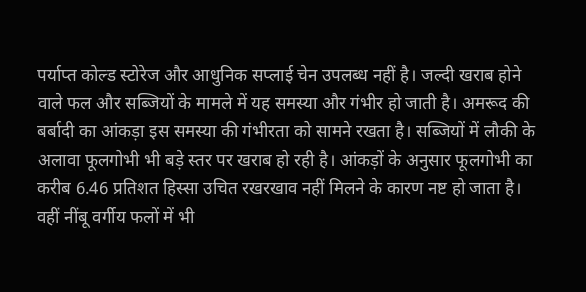पर्याप्त कोल्ड स्टोरेज और आधुनिक सप्लाई चेन उपलब्ध नहीं है। जल्दी खराब होने वाले फल और सब्जियों के मामले में यह समस्या और गंभीर हो जाती है। अमरूद की बर्बादी का आंकड़ा इस समस्या की गंभीरता को सामने रखता है। सब्जियों में लौकी के अलावा फूलगोभी भी बड़े स्तर पर खराब हो रही है। आंकड़ों के अनुसार फूलगोभी का करीब 6.46 प्रतिशत हिस्सा उचित रखरखाव नहीं मिलने के कारण नष्ट हो जाता है। वहीं नींबू वर्गीय फलों में भी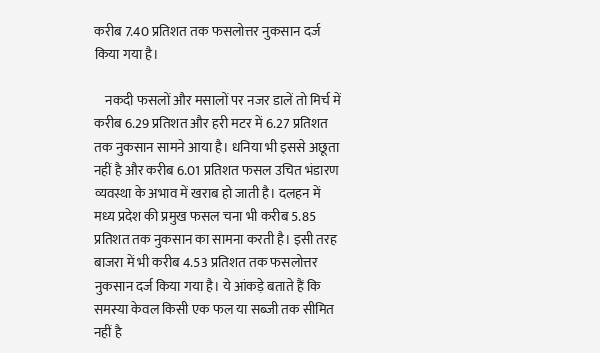करीब 7.40 प्रतिशत तक फसलोत्तर नुकसान दर्ज किया गया है।

    नकदी फसलों और मसालों पर नजर डालें तो मिर्च में करीब 6.29 प्रतिशत और हरी मटर में 6.27 प्रतिशत तक नुकसान सामने आया है। धनिया भी इससे अछूता नहीं है और करीब 6.01 प्रतिशत फसल उचित भंडारण व्यवस्था के अभाव में खराब हो जाती है। दलहन में मध्य प्रदेश की प्रमुख फसल चना भी करीब 5.85 प्रतिशत तक नुकसान का सामना करती है। इसी तरह बाजरा में भी करीब 4.53 प्रतिशत तक फसलोत्तर नुकसान दर्ज किया गया है। ये आंकड़े बताते हैं कि समस्या केवल किसी एक फल या सब्जी तक सीमित नहीं है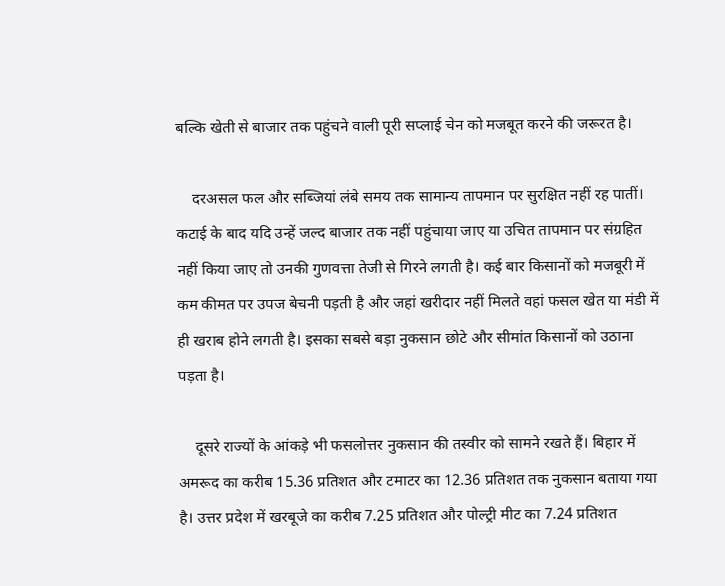बल्कि खेती से बाजार तक पहुंचने वाली पूरी सप्लाई चेन को मजबूत करने की जरूरत है।

    दरअसल फल और सब्जियां लंबे समय तक सामान्य तापमान पर सुरक्षित नहीं रह पातीं। कटाई के बाद यदि उन्हें जल्द बाजार तक नहीं पहुंचाया जाए या उचित तापमान पर संग्रहित नहीं किया जाए तो उनकी गुणवत्ता तेजी से गिरने लगती है। कई बार किसानों को मजबूरी में कम कीमत पर उपज बेचनी पड़ती है और जहां खरीदार नहीं मिलते वहां फसल खेत या मंडी में ही खराब होने लगती है। इसका सबसे बड़ा नुकसान छोटे और सीमांत किसानों को उठाना पड़ता है।

    दूसरे राज्यों के आंकड़े भी फसलोत्तर नुकसान की तस्वीर को सामने रखते हैं। बिहार में अमरूद का करीब 15.36 प्रतिशत और टमाटर का 12.36 प्रतिशत तक नुकसान बताया गया है। उत्तर प्रदेश में खरबूजे का करीब 7.25 प्रतिशत और पोल्ट्री मीट का 7.24 प्रतिशत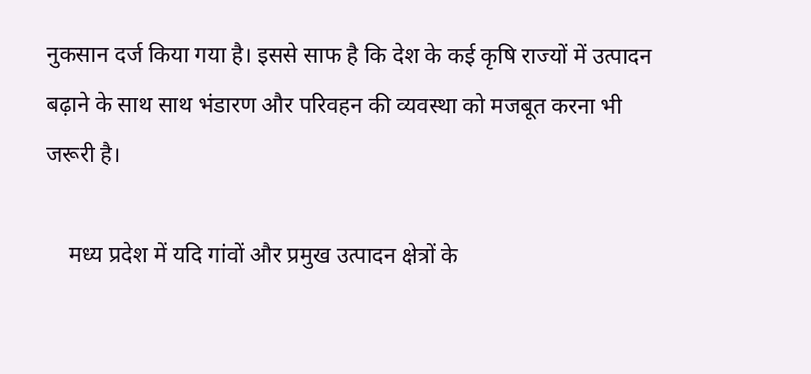नुकसान दर्ज किया गया है। इससे साफ है कि देश के कई कृषि राज्यों में उत्पादन बढ़ाने के साथ साथ भंडारण और परिवहन की व्यवस्था को मजबूत करना भी जरूरी है।

    मध्य प्रदेश में यदि गांवों और प्रमुख उत्पादन क्षेत्रों के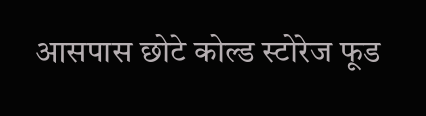आसपास छोटे कोल्ड स्टोरेज फूड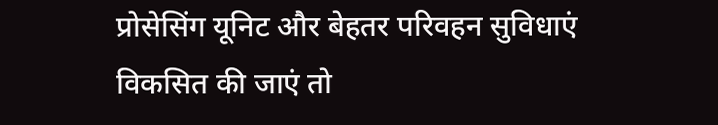प्रोसेसिंग यूनिट और बेहतर परिवहन सुविधाएं विकसित की जाएं तो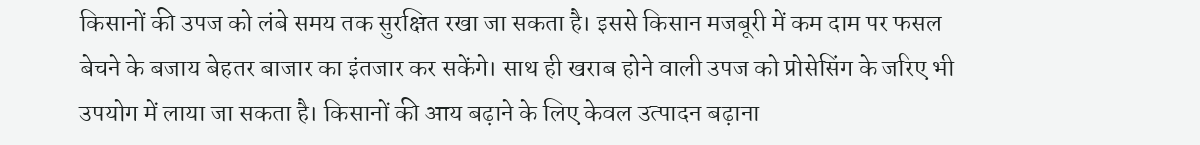किसानों की उपज को लंबे समय तक सुरक्षित रखा जा सकता है। इससे किसान मजबूरी में कम दाम पर फसल बेचने के बजाय बेहतर बाजार का इंतजार कर सकेंगे। साथ ही खराब होने वाली उपज को प्रोसेसिंग के जरिए भी उपयोग में लाया जा सकता है। किसानों की आय बढ़ाने के लिए केवल उत्पादन बढ़ाना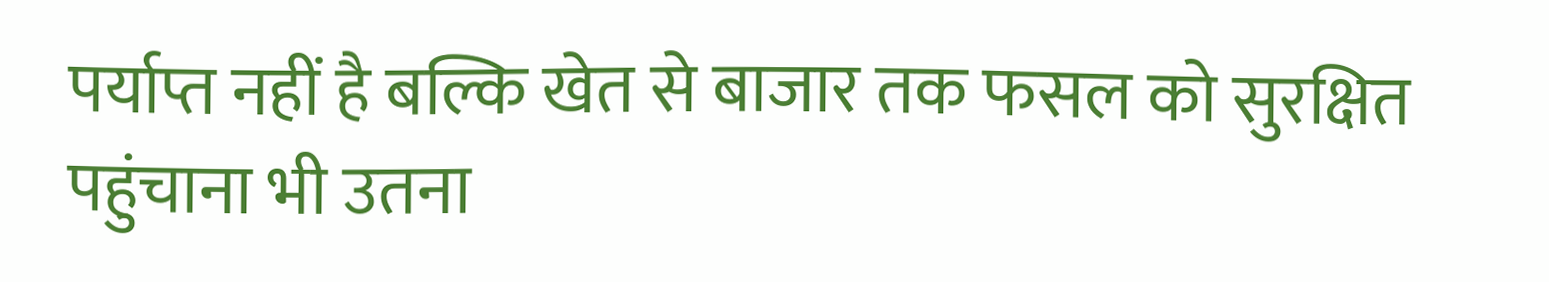पर्याप्त नहीं है बल्कि खेत से बाजार तक फसल को सुरक्षित पहुंचाना भी उतना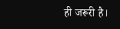ही जरूरी है।